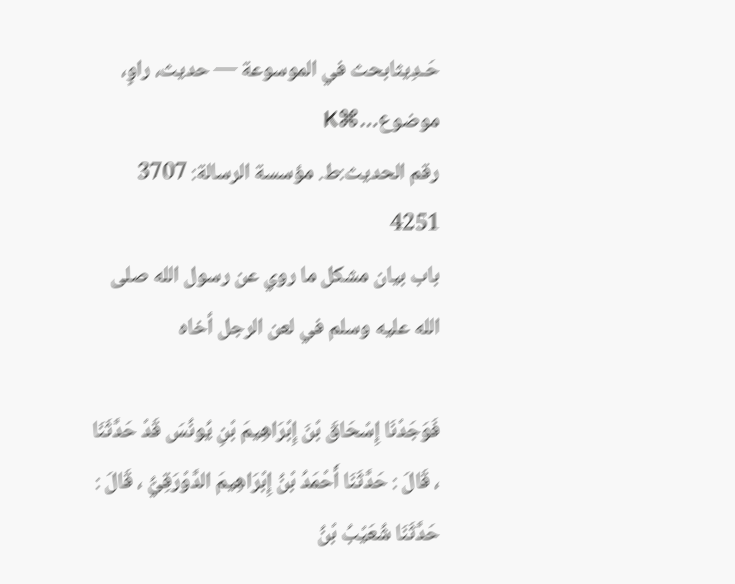حَـدِيثابحث في الموسوعة — حديث، راوٍ، موضوع…⌘K
رقم الحديث:ط. مؤسسة الرسالة: 3707
4251
باب بيان مشكل ما روي عن رسول الله صلى الله عليه وسلم في لعن الرجل أخاه

فَوَجَدْنَا إِسْحَاقَ بْنَ إِبْرَاهِيمَ بْنِ يُونُسَ قَدْ حَدَّثَنَا ، قَالَ : حَدَّثَنَا أَحْمَدُ بْنُ إِبْرَاهِيمَ الدَّوْرَقِيُّ ، قَالَ : حَدَّثَنَا شُعَيْبُ بْنُ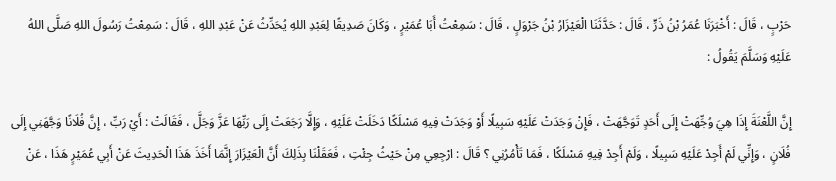حَرْبٍ ، قَالَ : أَخْبَرَنَا عُمَرُ بْنُ ذَرٍّ ، قَالَ : حَدَّثَنَا الْعَيْزَارُ بْنُ جَرْوَلٍ ، قَالَ : سَمِعْتُ أَبَا عُمَيْرٍ ، وَكَانَ صَدِيقًا لِعَبْدِ اللهِ يُحَدِّثُ عَنْ عَبْدِ اللهِ ، قَالَ : سَمِعْتُ رَسُولَ اللهِ صَلَّى اللهُ عَلَيْهِ وَسَلَّمَ يَقُولُ :

إِنَّ اللَّعْنَةَ إِذَا هِيَ وُجِّهَتْ إِلَى أَحَدٍ تَوَجَّهَتْ ، فَإِنْ وَجَدَتْ عَلَيْهِ سَبِيلًا أَوْ وَجَدَتْ فِيهِ مَسْلَكًا دَخَلَتْ عَلَيْهِ ، وَإِلَّا رَجَعَتْ إِلَى رَبِّهَا عَزَّ وَجَلَّ ، فَقَالَتْ : أَيْ رَبِّ ، إِنَّ فُلَانًا وَجَّهَنِي إِلَى فُلَانٍ ، وَإِنِّي لَمْ أَجِدْ عَلَيْهِ سَبِيلًا ، وَلَمْ أَجِدْ فِيهِ مَسْلَكًا ، فَمَا تَأْمُرُنِي ؟ قَالَ : ارْجِعِي مِنْ حَيْثُ جِئْتِ ، فَعَقَلْنَا بِذَلِكَ أَنَّ الْعَيْزَارَ إِنَّمَا أَخَذَ هَذَا الْحَدِيثَ عَنْ أَبِي عُمَيْرٍ هَذَا ، عَنْ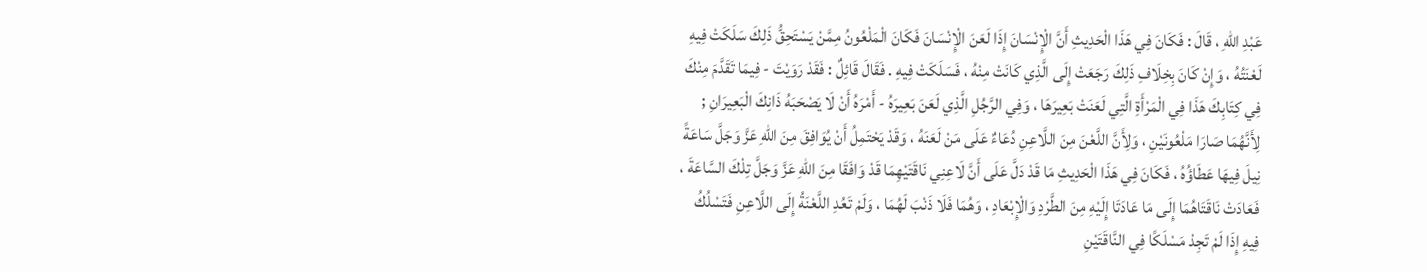عَبْدِ اللهِ ، قَالَ : فَكَانَ فِي هَذَا الْحَدِيثِ أَنَّ الْإِنْسَانَ إِذَا لَعَنَ الْإِنْسَانَ فَكَانَ الْمَلْعُونُ مِمَّنْ يَسْتَحِقُّ ذَلِكَ سَلَكَتْ فِيهِ لَعْنَتُهُ ، وَإِنْ كَانَ بِخِلَافِ ذَلِكَ رَجَعَتْ إِلَى الَّذِي كَانَتْ مِنْهُ ، فَسَلَكَتْ فِيهِ . فَقَالَ قَائِلٌ : فَقَدْ رَوَيْتَ - فِيمَا تَقَدَّمَ مِنْكَ فِي كِتَابِكَ هَذَا فِي الْمَرْأَةِ الَّتِي لَعَنَتْ بَعِيرَهَا ، وَفِي الرَّجُلِ الَّذِي لَعَنَ بَعِيرَهُ - أَمْرَهُ أَنْ لَا يَصْحَبَهُ ذَانِكَ الْبَعِيرَانِ ; لِأَنَّهُمَا صَارَا مَلْعُونَيْنِ ، وَلِأَنَّ اللَّعْنَ مِنَ اللَّاعِنِ دُعَاءٌ عَلَى مَنْ لَعَنَهُ ، وَقَدْ يَحْتَمِلُ أَنْ يُوَافِقَ مِنَ اللهِ عَزَّ وَجَلَّ سَاعَةً نِيلَ فِيهَا عَطَاؤُهُ ، فَكَانَ فِي هَذَا الْحَدِيثِ مَا قَدْ دَلَّ عَلَى أَنَّ لَاعِنِي نَاقَتَيْهِمَا قَدْ وَافَقَا مِنَ اللهِ عَزَّ وَجَلَّ تِلْكَ السَّاعَةَ ، فَعَادَتْ نَاقَتَاهُمَا إِلَى مَا عَادَتَا إِلَيْهِ مِنَ الطَّرْدِ وَالْإِبْعَادِ ، وَهُمَا فَلَا ذَنْبَ لَهُمَا ، وَلَمْ تَعُدِ اللَّعْنَةُ إِلَى اللَّاعِنِ فَتَسْلُكُ فِيهِ إِذَا لَمْ تَجِدْ مَسْلَكًا فِي النَّاقَتَيْنِ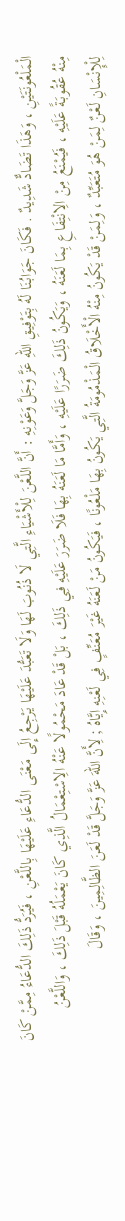الْمَلْعُونَتَيْنِ ، وَهَذَا تَضَادٌّ شَدِيدٌ . فَكَانَ جَوَابُنَا لَهُ بِتَوْفِيقِ اللهِ عَزَّ وَجَلَّ وَعَوْنِهِ : أَنَّ اللَّعْنَ لِلْأَشْيَاءِ الَّتِي لَا ذُنُوبَ لَهَا وَلَا تَعَبُّدَ عَلَيْهَا يَرْجِعُ إِلَى مَعْنَى الدُّعَاءِ عَلَيْهَا بِاللَّعْنِ ، فَيُرَدُّ ذَلِكَ الدُّعَاءُ مِمَّنْ كَانَ مِنْهُ عُقُوبَةً عَلَيْهِ ، فَيُمْنَعُ مِنْ الِانْتِفَاعِ بِمَا لَعَنَهُ ، وَيَكُونُ ذَلِكَ ضَرَرًا عَلَيْهِ ، وَأَمَّا مَا لَعَنَهُ بِهَا فَلَا ضَرَرَ عَلَيْهِ فِي ذَلِكَ ، بَلْ قَدْ عَادَ مَحْمُولًا عَنْهُ الِاسْتِعْمَالُ الَّذِي كَانَ يَعْمَلُهُ قَبْلَ ذَلِكَ ، وَاللَّعْنُ لِلْإِنْسَانِ لَعْنٌ لِمَنْ هُوَ مُتَعَبِّدٌ ، وَلِمَنْ قَدْ يَكُونُ مِنْهُ الْأَخْلَاقُ الْمَذْمُومَةُ الَّتِي يَكُونُ بِهَا مَلْعُونًا ، فَيَكُونُ مَنْ لَعَنَهُ غَيْرَ مُعَنِّفٍ فِي لَعْنِهِ إِيَّاهُ ; لِأَنَّ اللهَ عَزَّ وَجَلَّ قَدْ لَعَنَ الظَّالِمِينَ ، وَقَالَ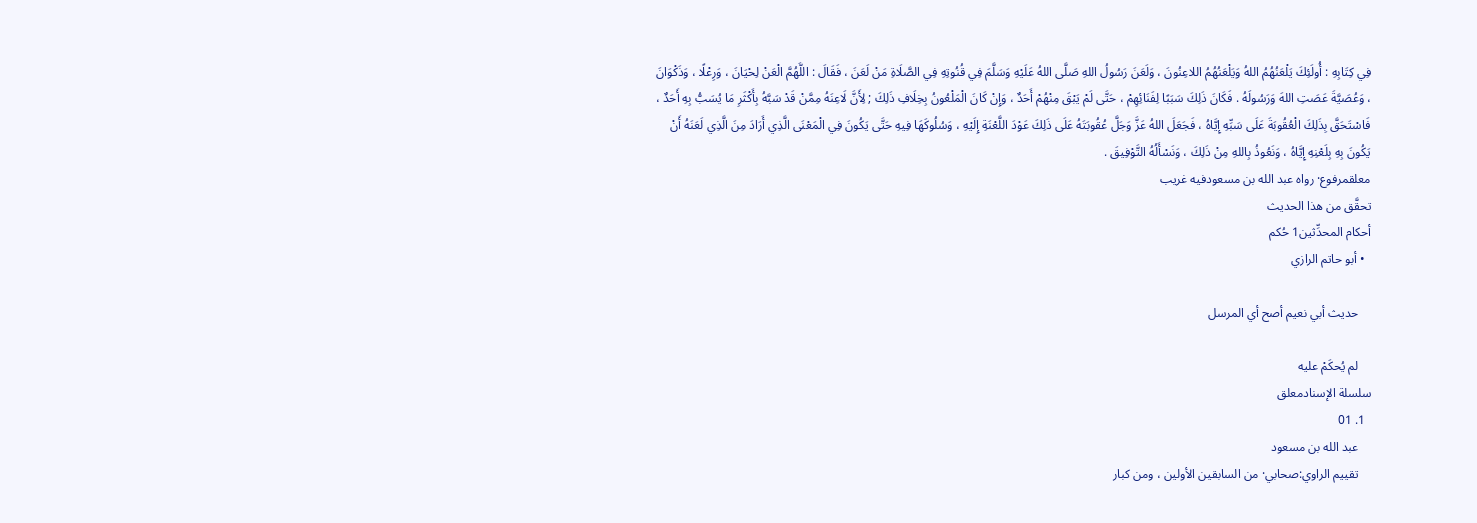فِي كِتَابِهِ : أُولَئِكَ يَلْعَنُهُمُ اللهُ وَيَلْعَنُهُمُ اللاعِنُونَ ، وَلَعَنَ رَسُولُ اللهِ صَلَّى اللهُ عَلَيْهِ وَسَلَّمَ فِي قُنُوتِهِ فِي الصَّلَاةِ مَنْ لَعَنَ ، فَقَالَ : اللَّهُمَّ الْعَنْ لِحْيَانَ ، وَرِعْلًا ، وَذَكْوَانَ ، وَعُصَيَّةَ عَصَتِ اللهَ وَرَسُولَهُ . فَكَانَ ذَلِكَ سَبَبًا لِفَنَائِهِمْ ، حَتَّى لَمْ يَبْقَ مِنْهُمْ أَحَدٌ ، وَإِنْ كَانَ الْمَلْعُونُ بِخِلَافِ ذَلِكَ ; لِأَنَّ لَاعِنَهُ مِمَّنْ قَدْ سَبَّهُ بِأَكْثَرِ مَا يُسَبُّ بِهِ أَحَدٌ ، فَاسْتَحَقَّ بِذَلِكَ الْعُقُوبَةَ عَلَى سَبِّهِ إِيَّاهُ ، فَجَعَلَ اللهُ عَزَّ وَجَلَّ عُقُوبَتَهُ عَلَى ذَلِكَ عَوْدَ اللَّعْنَةِ إِلَيْهِ ، وَسُلُوكَهَا فِيهِ حَتَّى يَكُونَ فِي الْمَعْنَى الَّذِي أَرَادَ مِنَ الَّذِي لَعَنَهُ أَنْ يَكُونَ بِهِ بِلَعْنِهِ إِيَّاهُ ، وَنَعُوذُ بِاللهِ مِنْ ذَلِكَ ، وَنَسْأَلُهُ التَّوْفِيقَ .
معلقمرفوع· رواه عبد الله بن مسعودفيه غريب
تحقَّق من هذا الحديث
أحكام المحدِّثين1 حُكم
  • أبو حاتم الرازي

    حديث أبي نعيم أصح أي المرسل

    لم يُحكَمْ عليه
سلسلة الإسنادمعلق
  1. 01
    عبد الله بن مسعود
    تقييم الراوي:صحابي· من السابقين الأولين ، ومن كبار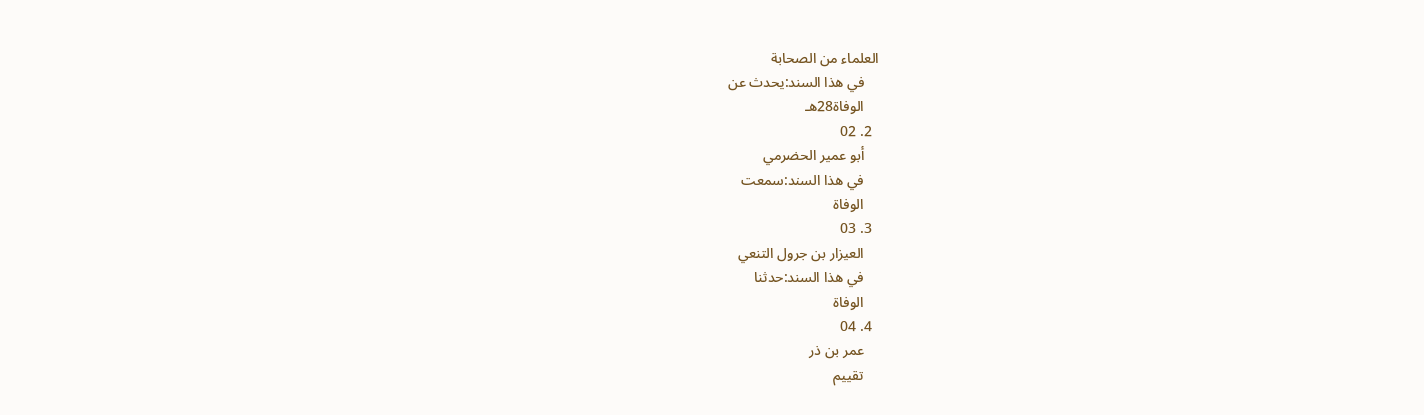العلماء من الصحابة
    في هذا السند:يحدث عن
    الوفاة28هـ
  2. 02
    أبو عمير الحضرمي
    في هذا السند:سمعت
    الوفاة
  3. 03
    العيزار بن جرول التنعي
    في هذا السند:حدثنا
    الوفاة
  4. 04
    عمر بن ذر
    تقييم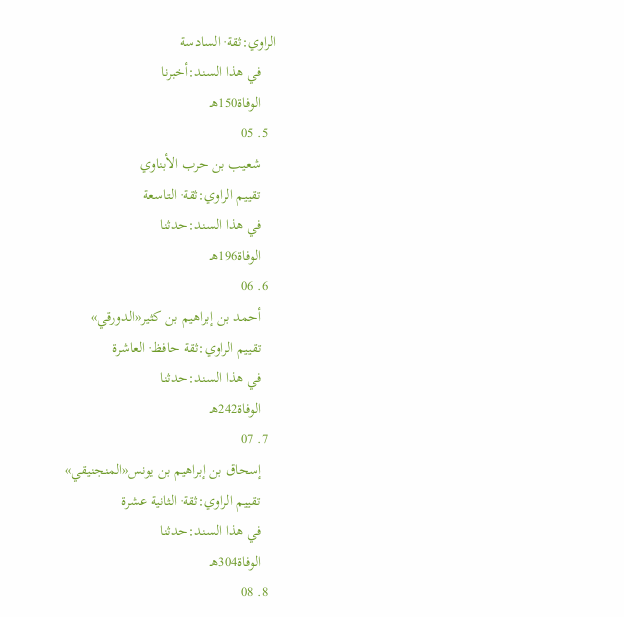الراوي:ثقة· السادسة
    في هذا السند:أخبرنا
    الوفاة150هـ
  5. 05
    شعيب بن حرب الأبناوي
    تقييم الراوي:ثقة· التاسعة
    في هذا السند:حدثنا
    الوفاة196هـ
  6. 06
    أحمد بن إبراهيم بن كثير«الدورقي»
    تقييم الراوي:ثقة حافظ· العاشرة
    في هذا السند:حدثنا
    الوفاة242هـ
  7. 07
    إسحاق بن إبراهيم بن يونس«المنجنيقي»
    تقييم الراوي:ثقة· الثانية عشرة
    في هذا السند:حدثنا
    الوفاة304هـ
  8. 08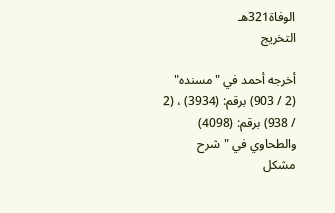الوفاة321هـ
التخريج

أخرجه أحمد في "مسنده" (2 / 903) برقم: (3934) ، (2 / 938) برقم: (4098) والطحاوي في "شرح مشكل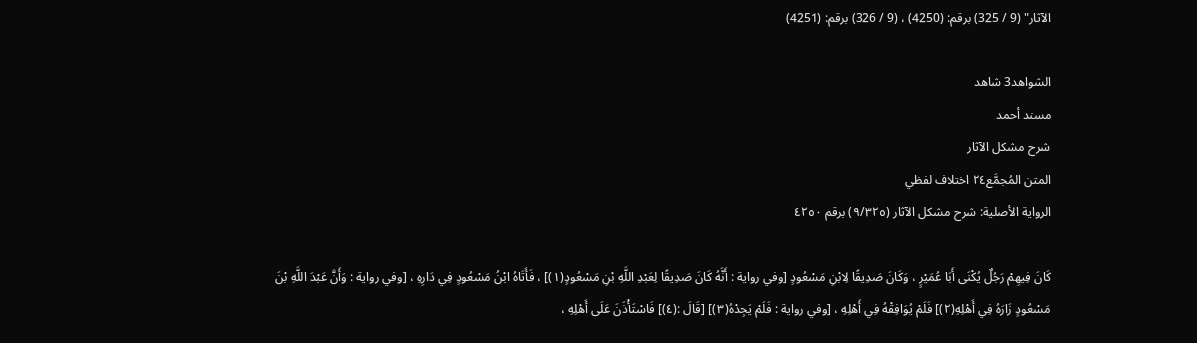الآثار" (9 / 325) برقم: (4250) ، (9 / 326) برقم: (4251)

الشواهد3 شاهد
مسند أحمد
شرح مشكل الآثار
المتن المُجمَّع٢٤ اختلاف لفظي
الرواية الأصلية: شرح مشكل الآثار (٩/٣٢٥) برقم ٤٢٥٠

كَانَ فِيهِمْ رَجُلٌ يُكْنَى أَبَا عُمَيْرٍ ، وَكَانَ صَدِيقًا لِابْنِ مَسْعُودٍ [وفي رواية : أَنَّهُ كَانَ صَدِيقًا لِعَبْدِ اللَّهِ بْنِ مَسْعُودٍ(١)] ، فَأَتَاهُ ابْنُ مَسْعُودٍ فِي دَارِهِ ، [وفي رواية : وَأَنَّ عَبْدَ اللَّهِ بْنَ مَسْعُودٍ زَارَهُ فِي أَهْلِهِ(٢)] فَلَمْ يُوَافِقْهُ فِي أَهْلِهِ ، [وفي رواية : فَلَمْ يَجِدْهُ(٣)] [قَالَ :(٤)] فَاسْتَأْذَنَ عَلَى أَهْلِهِ ،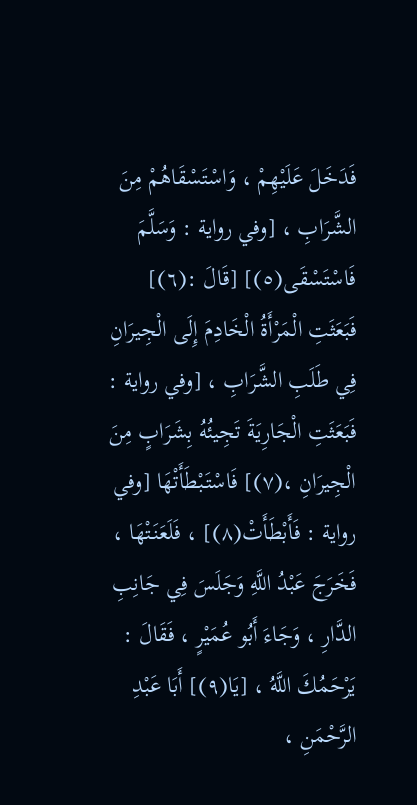فَدَخَلَ عَلَيْهِمْ ، وَاسْتَسْقَاهُمْ مِنَ الشَّرَابِ ، [وفي رواية : وَسَلَّمَ فَاسْتَسْقَى(٥)] [قَالَ :(٦)] فَبَعَثَتِ الْمَرْأَةُ الْخَادِمَ إِلَى الْجِيرَانِ فِي طَلَبِ الشَّرَابِ ، [وفي رواية : فَبَعَثَتِ الْجَارِيَةَ تَجِيئُهُ بِشَرَابٍ مِنَ الْجِيرَانِ ،(٧)] فَاسْتَبْطَأَتْهَا [وفي رواية : فَأَبْطَأَتْ(٨)] ، فَلَعَنَتْهَا ، فَخَرَجَ عَبْدُ اللَّهِ وَجَلَسَ فِي جَانِبِ الدَّارِ ، وَجَاءَ أَبُو عُمَيْرٍ ، فَقَالَ : يَرْحَمُكَ اللَّهُ ، [يَا(٩)] أَبَا عَبْدِ الرَّحْمَنِ ،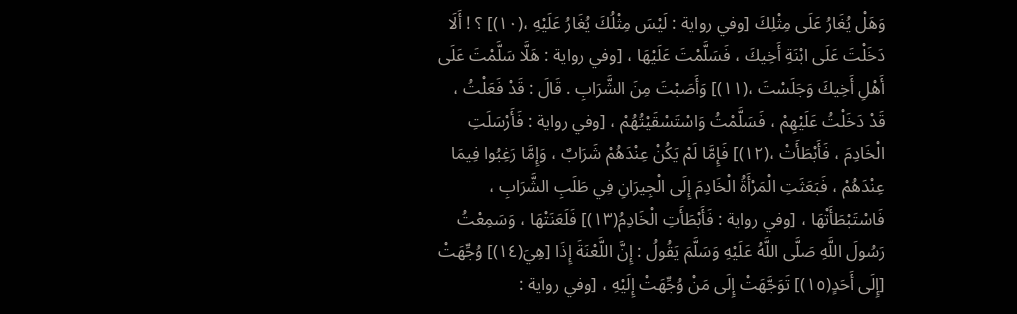وَهَلْ يُغَارُ عَلَى مِثْلِكَ [وفي رواية : لَيْسَ مِثْلُكَ يُغَارُ عَلَيْهِ ،(١٠)] ؟ ! أَلَا دَخَلْتَ عَلَى ابْنَةِ أَخِيكَ ، فَسَلَّمْتَ عَلَيْهَا ، [وفي رواية : هَلَّا سَلَّمْتَ عَلَى أَهْلِ أَخِيكَ وَجَلَسْتَ ،(١١)] وَأَصَبْتَ مِنَ الشَّرَابِ . قَالَ : قَدْ فَعَلْتُ ، قَدْ دَخَلْتُ عَلَيْهِمْ ، فَسَلَّمْتُ وَاسْتَسْقَيْتُهُمْ ، [وفي رواية : فَأَرْسَلَتِ الْخَادِمَ ، فَأَبْطَأَتْ ،(١٢)] فَإِمَّا لَمْ يَكُنْ عِنْدَهُمْ شَرَابٌ ، وَإِمَّا رَغِبُوا فِيمَا عِنْدَهُمْ ، فَبَعَثَتِ الْمَرْأَةُ الْخَادِمَ إِلَى الْجِيرَانِ فِي طَلَبِ الشَّرَابِ ، فَاسْتَبْطَأَتْهَا ، [وفي رواية : فَأَبْطَأَتِ الْخَادِمُ(١٣)] فَلَعَنَتْهَا ، وَسَمِعْتُ رَسُولَ اللَّهِ صَلَّى اللَّهُ عَلَيْهِ وَسَلَّمَ يَقُولُ : إِنَّ اللَّعْنَةَ إِذَا [هِيَ(١٤)] وُجِّهَتْ [إِلَى أَحَدٍ(١٥)] تَوَجَّهَتْ إِلَى مَنْ وُجِّهَتْ إِلَيْهِ ، [وفي رواية :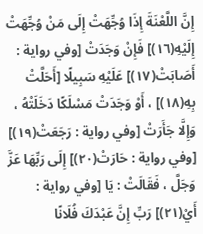إِنَّ اللَّعْنَةَ إِذَا وُجِّهَتْ إِلَى مَنْ وُجِّهَتْ إِلَيْهِ(١٦)] فَإِنْ وَجَدَتْ [وفي رواية : أَصَابَتْ(١٧)] عَلَيْهِ سَبِيلًا [أَحَلَّتْ بِهِ(١٨)] ، أَوْ وَجَدَتْ مَسْلَكًا دَخَلَتْهُ ، وَإِلَّا جَأَرَتْ [وفي رواية : رَجَعَتْ(١٩)] [وفي رواية : حَارَتْ(٢٠)] إِلَى رَبِّهَا عَزَّ وَجَلَّ ، فَقَالَتْ : يَا [وفي رواية : أَيْ(٢١)] رَبِّ إِنَّ عَبْدَكَ فُلَانًا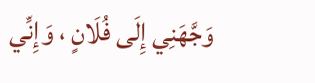وَجَّهَنِي إِلَى فُلَانٍ ، وَإِنِّي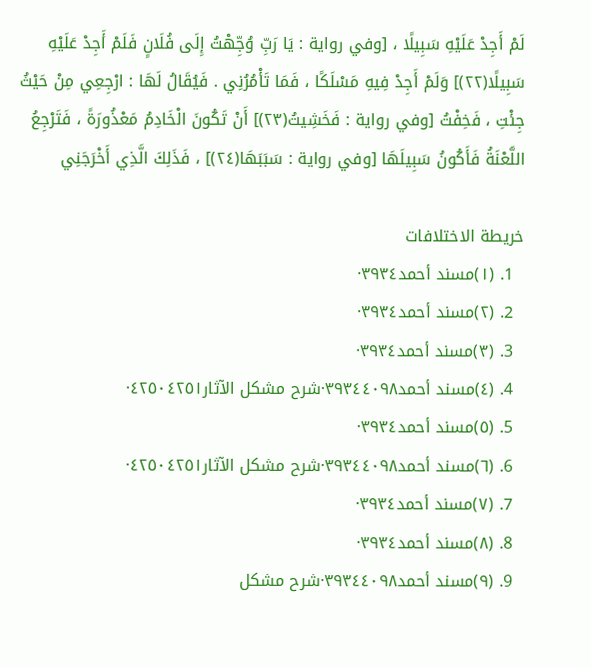لَمْ أَجِدْ عَلَيْهِ سَبِيلًا ، [وفي رواية : يَا رَبِّ وُجِّهْتُ إِلَى فُلَانٍ فَلَمْ أَجِدْ عَلَيْهِ سَبِيلًا(٢٢)] وَلَمْ أَجِدْ فِيهِ مَسْلَكًا ، فَمَا تَأْمُرُنِي . فَيُقَالُ لَهَا : ارْجِعِي مِنْ حَيْثُ جِئْتِ ، فَخِفْتُ [وفي رواية : فَخَشِيتُ(٢٣)] أَنْ تَكُونَ الْخَادِمُ مَعْذُورَةً ، فَتَرْجِعُ اللَّعْنَةُ فَأَكُونُ سَبِيلَهَا [وفي رواية : سَبَبَهَا(٢٤)] ، فَذَلِكَ الَّذِي أَخْرَجَنِي

خريطة الاختلافات
  1. (١)مسند أحمد٣٩٣٤·
  2. (٢)مسند أحمد٣٩٣٤·
  3. (٣)مسند أحمد٣٩٣٤·
  4. (٤)مسند أحمد٣٩٣٤٤٠٩٨·شرح مشكل الآثار٤٢٥٠٤٢٥١·
  5. (٥)مسند أحمد٣٩٣٤·
  6. (٦)مسند أحمد٣٩٣٤٤٠٩٨·شرح مشكل الآثار٤٢٥٠٤٢٥١·
  7. (٧)مسند أحمد٣٩٣٤·
  8. (٨)مسند أحمد٣٩٣٤·
  9. (٩)مسند أحمد٣٩٣٤٤٠٩٨·شرح مشكل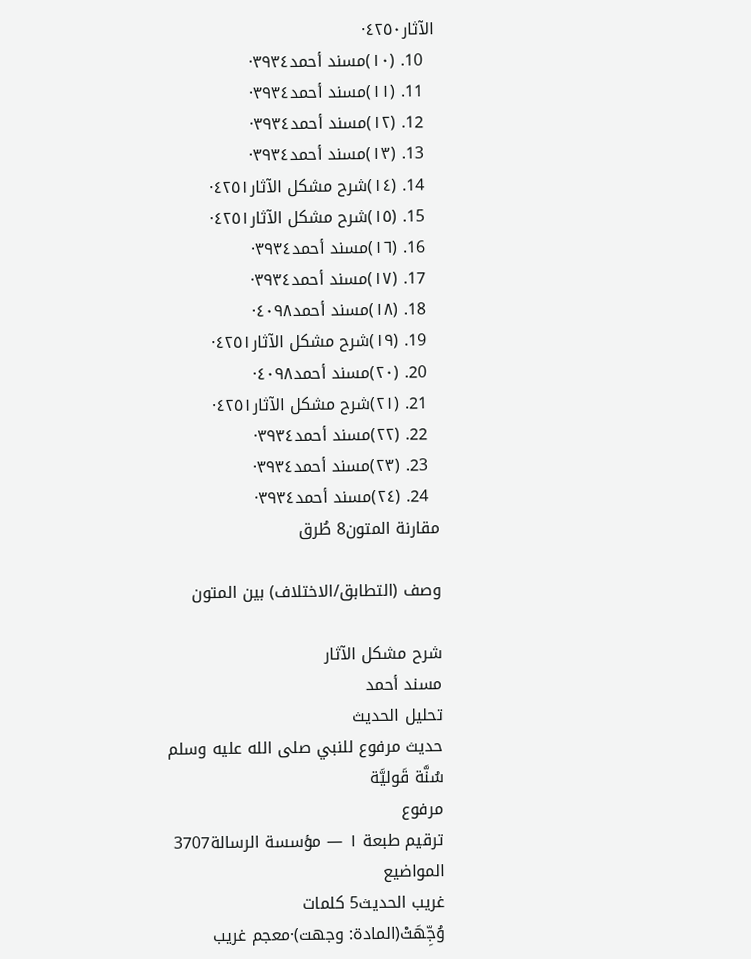الآثار٤٢٥٠·
  10. (١٠)مسند أحمد٣٩٣٤·
  11. (١١)مسند أحمد٣٩٣٤·
  12. (١٢)مسند أحمد٣٩٣٤·
  13. (١٣)مسند أحمد٣٩٣٤·
  14. (١٤)شرح مشكل الآثار٤٢٥١·
  15. (١٥)شرح مشكل الآثار٤٢٥١·
  16. (١٦)مسند أحمد٣٩٣٤·
  17. (١٧)مسند أحمد٣٩٣٤·
  18. (١٨)مسند أحمد٤٠٩٨·
  19. (١٩)شرح مشكل الآثار٤٢٥١·
  20. (٢٠)مسند أحمد٤٠٩٨·
  21. (٢١)شرح مشكل الآثار٤٢٥١·
  22. (٢٢)مسند أحمد٣٩٣٤·
  23. (٢٣)مسند أحمد٣٩٣٤·
  24. (٢٤)مسند أحمد٣٩٣٤·
مقارنة المتون8 طُرق

وصف (التطابق/الاختلاف) بين المتون

شرح مشكل الآثار
مسند أحمد
تحليل الحديث
حديث مرفوع للنبي صلى الله عليه وسلم
سُنَّة قَوليَّة
مرفوع
ترقيم طبعة ١ — مؤسسة الرسالة3707
المواضيع
غريب الحديث5 كلمات
وُجِّهَتْ(المادة: وجهت)·معجم غريب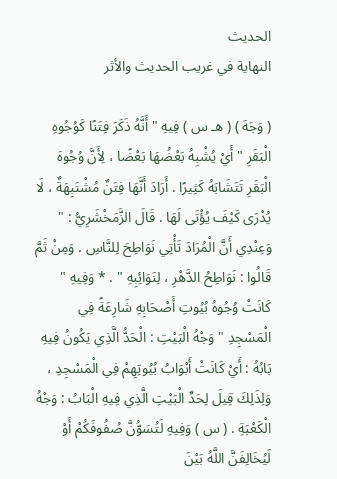الحديث
النهاية في غريب الحديث والأثر

( وَجَهَ ) ( هـ س ) فِيهِ " أَنَّهُ ذَكَرَ فِتَنًا كَوُجُوهِ الْبَقَرِ " أَيْ يُشْبِهُ بَعْضُهَا بَعْضًا ، لِأَنَّ وُجُوهَ الْبَقَرِ تَتَشَابَهُ كَثِيرًا . أَرَادَ أَنَّهَا فِتَنٌ مُشْتَبِهَةٌ ، لَا يُدْرَى كَيْفَ يُؤْتَى لَهَا . قَالَ الزَّمَخْشَرِيُّ : " وَعِنْدِي أَنَّ الْمُرَادَ تَأْتِي نَوَاطِحَ لِلنَّاسِ . وَمِنْ ثَمَّ قَالُوا : نَوَاطِحُ الدَّهْرِ ، لِنَوَائِبِهِ " . * وَفِيهِ " كَانَتْ وُجُوهُ بُيُوتِ أَصْحَابِهِ شَارِعَةً فِي الْمَسْجِدِ " وَجْهُ الْبَيْتِ : الْحَدُّ الَّذِي يَكُونُ فِيهِ بَابُهُ : أَيْ كَانَتْ أَبْوَابُ بُيُوتِهِمْ فِي الْمَسْجِدِ ، وَلِذَلِكَ قِيلَ لِحَدِّ الْبَيْتِ الَّذِي فِيهِ الْبَابُ : وَجْهُ الْكَعْبَةِ . ( س ) وَفِيهِ لَتُسَوُّنَّ صُفُوفَكُمْ أَوْ لَيُخَالِفَنَّ اللَّهُ بَيْنَ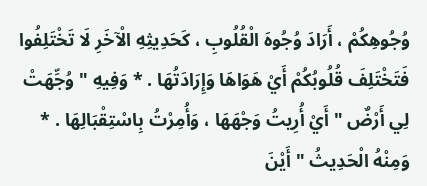وُجُوهِكُمْ ، أَرَادَ وُجُوهَ الْقُلُوبِ ، كَحَدِيثِهِ الْآخَرِ لَا تَخْتَلِفُوا فَتَخْتَلِفَ قُلُوبُكُمْ أَيْ هَوَاهَا وَإِرَادَتُهَا . * وَفِيهِ " وُجِّهَتْ لِي أَرْضٌ " أَيْ أُرِيتُ وَجْهَهَا ، وَأُمِرْتُ بِاسْتِقْبَالِهَا . * وَمِنْهُ الْحَدِيثُ " أَيْنَ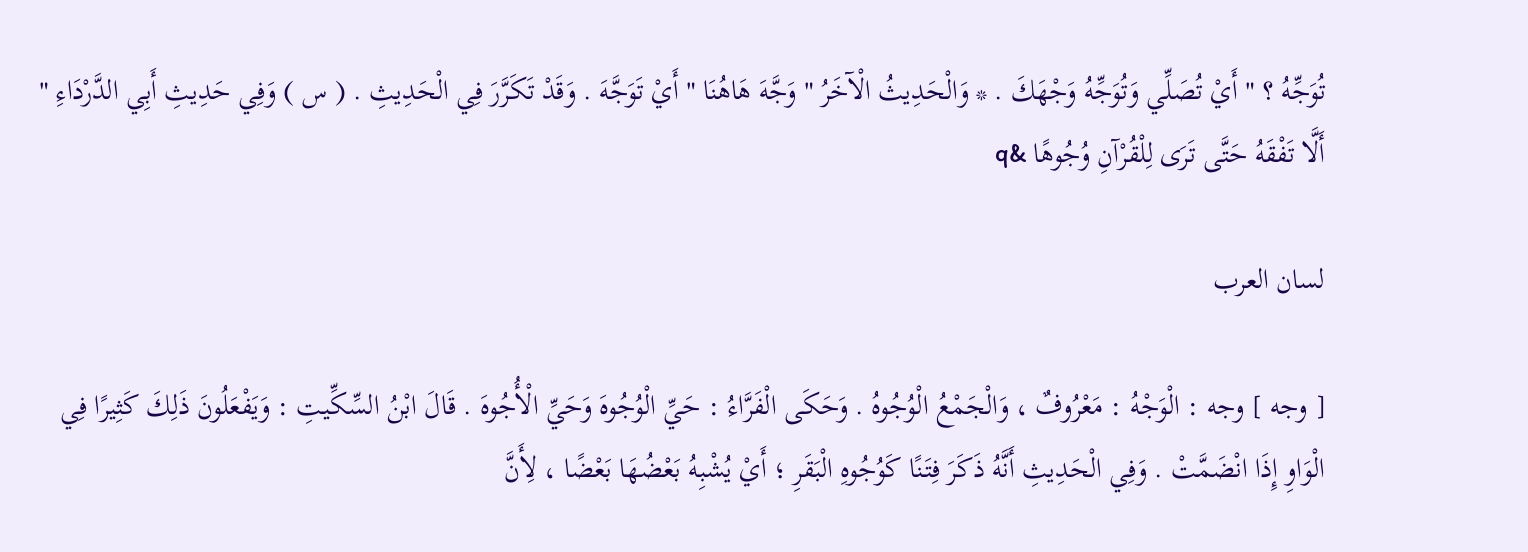تُوَجِّهُ ؟ " أَيْ تُصَلِّي وَتُوَجِّهُ وَجْهَكَ . * وَالْحَدِيثُ الْآخَرُ " وَجَّهَ هَاهُنَا " أَيْ تَوَجَّهَ . وَقَدْ تَكَرَّرَ فِي الْحَدِيثِ . ( س ) وَفِي حَدِيثِ أَبِي الدَّرْدَاءِ " أَلَّا تَفْقَهُ حَتَّى تَرَى لِلْقُرْآنِ وُجُوهًا &q

لسان العرب

[ وجه ] وجه : الْوَجْهُ : مَعْرُوفٌ ، وَالْجَمْعُ الْوُجُوهُ . وَحَكَى الْفَرَّاءُ : حَيِّ الْوُجُوهَ وَحَيِّ الْأُجُوهَ . قَالَ ابْنُ السِّكِّيتِ : وَيَفْعَلُونَ ذَلِكَ كَثِيرًا فِي الْوَاوِ إِذَا انْضَمَّتْ . وَفِي الْحَدِيثِ أَنَّهُ ذَكَرَ فِتَنًا كَوُجُوهِ الْبَقَرِ ؛ أَيْ يُشْبِهُ بَعْضُهَا بَعْضًا ، لِأَنَّ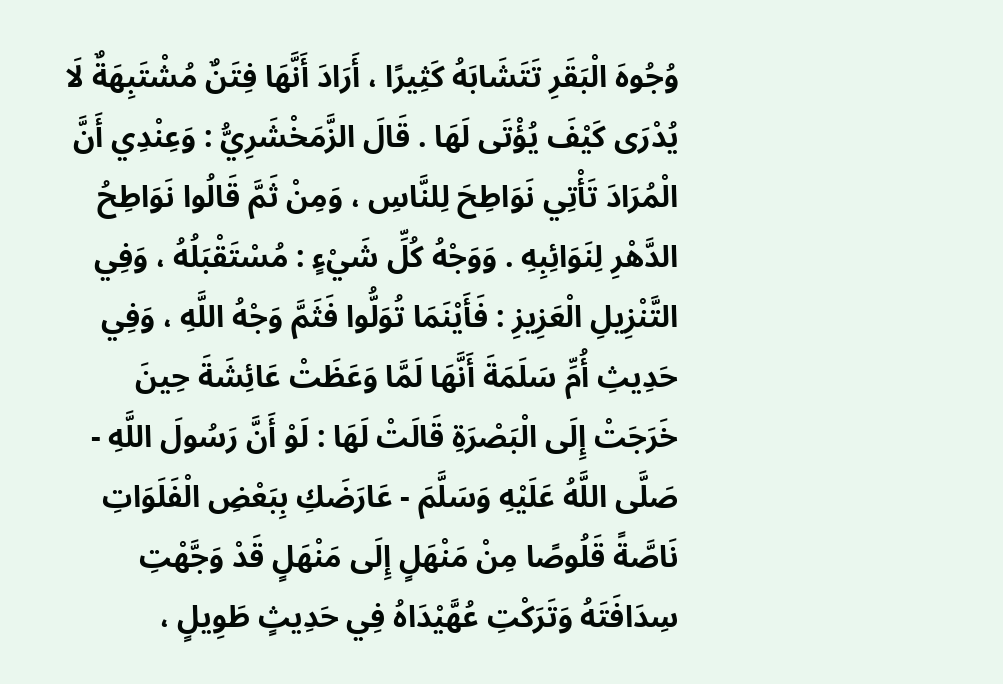وُجُوهَ الْبَقَرِ تَتَشَابَهُ كَثِيرًا ، أَرَادَ أَنَّهَا فِتَنٌ مُشْتَبِهَةٌ لَا يُدْرَى كَيْفَ يُؤْتَى لَهَا . قَالَ الزَّمَخْشَرِيُّ : وَعِنْدِي أَنَّ الْمُرَادَ تَأْتِي نَوَاطِحَ لِلنَّاسِ ، وَمِنْ ثَمَّ قَالُوا نَوَاطِحُ الدَّهْرِ لِنَوَائِبِهِ . وَوَجْهُ كُلِّ شَيْءٍ : مُسْتَقْبَلُهُ ، وَفِي التَّنْزِيلِ الْعَزِيزِ : فَأَيْنَمَا تُوَلُّوا فَثَمَّ وَجْهُ اللَّهِ ، وَفِي حَدِيثِ أُمِّ سَلَمَةَ أَنَّهَا لَمَّا وَعَظَتْ عَائِشَةَ حِينَ خَرَجَتْ إِلَى الْبَصْرَةِ قَالَتْ لَهَا : لَوْ أَنَّ رَسُولَ اللَّهِ - صَلَّى اللَّهُ عَلَيْهِ وَسَلَّمَ - عَارَضَكِ بِبَعْضِ الْفَلَوَاتِ نَاصَّةً قَلُوصًا مِنْ مَنْهَلٍ إِلَى مَنْهَلٍ قَدْ وَجَّهْتِ سِدَافَتَهُ وَتَرَكْتِ عُهَّيْدَاهُ فِي حَدِيثٍ طَوِيلٍ ،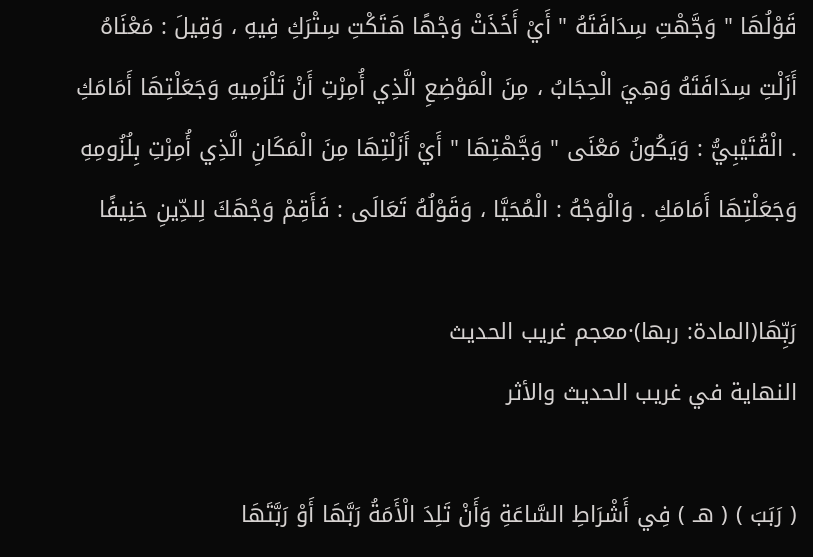قَوْلُهَا " وَجَّهْتِ سِدَافَتَهُ " أَيْ أَخَذَتْ وَجْهًا هَتَكْتِ سِتْرَكِ فِيهِ ، وَقِيلَ : مَعْنَاهُ أَزَلْتِ سِدَافَتَهُ وَهِيَ الْحِجَابُ ، مِنَ الْمَوْضِعِ الَّذِي أُمِرْتِ أَنْ تَلْزَمِيهِ وَجَعَلْتِهَا أَمَامَكِ . الْقُتَيْبِيُّ : وَيَكُونُ مَعْنَى " وَجَّهْتِهَا " أَيْ أَزَلْتِهَا مِنَ الْمَكَانِ الَّذِي أُمِرْتِ بِلُزُومِهِ وَجَعَلْتِهَا أَمَامَكِ . وَالْوَجْهُ : الْمُحَيَّا ، وَقَوْلُهُ تَعَالَى : فَأَقِمْ وَجْهَكَ لِلدِّينِ حَنِيفًا

رَبِّهَا(المادة: ربها)·معجم غريب الحديث
النهاية في غريب الحديث والأثر

( رَبَبَ ) ( هـ ) فِي أَشْرَاطِ السَّاعَةِ وَأَنْ تَلِدَ الْأَمَةُ رَبَّهَا أَوْ رَبَّتَهَا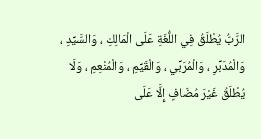الرَّبُّ يُطْلَقُ فِي اللُّغَةِ عَلَى الْمَالِكِ ، وَالسَّيِّدِ ، وَالْمُدَبِّرِ ، وَالْمُرَبِّي ، وَالْقَيِّمِ ، وَالْمُنْعِمِ ، وَلَا يُطْلَقُ غَيْرَ مُضَافٍ إِلَّا عَلَى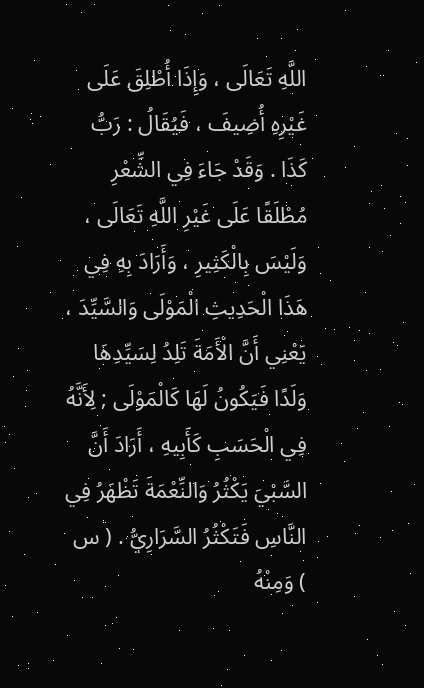اللَّهِ تَعَالَى ، وَإِذَا أُطْلِقَ عَلَى غَيْرِهِ أُضِيفَ ، فَيُقَالُ : رَبُّ كَذَا . وَقَدْ جَاءَ فِي الشِّعْرِ مُطْلَقًا عَلَى غَيْرِ اللَّهِ تَعَالَى ، وَلَيْسَ بِالْكَثِيرِ ، وَأَرَادَ بِهِ فِي هَذَا الْحَدِيثِ الْمَوْلَى وَالسَّيِّدَ ، يَعْنِي أَنَّ الْأَمَةَ تَلِدُ لِسَيِّدِهَا وَلَدًا فَيَكُونُ لَهَا كَالْمَوْلَى ; لِأَنَّهُ فِي الْحَسَبِ كَأَبِيهِ ، أَرَادَ أَنَّ السَّبْيَ يَكْثُرُ وَالنِّعْمَةَ تَظْهَرُ فِي النَّاسِ فَتَكْثُرُ السَّرَارِيُّ . ( س ) وَمِنْهُ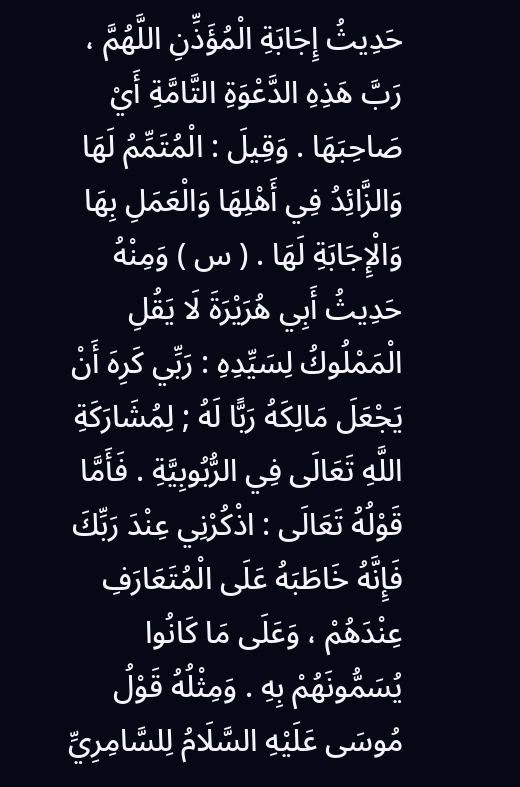حَدِيثُ إِجَابَةِ الْمُؤَذِّنِ اللَّهُمَّ ، رَبَّ هَذِهِ الدَّعْوَةِ التَّامَّةِ أَيْ صَاحِبَهَا . وَقِيلَ : الْمُتَمِّمُ لَهَا وَالزَّائِدُ فِي أَهْلِهَا وَالْعَمَلِ بِهَا وَالْإِجَابَةِ لَهَا . ( س ) وَمِنْهُ حَدِيثُ أَبِي هُرَيْرَةَ لَا يَقُلِ الْمَمْلُوكُ لِسَيِّدِهِ : رَبِّي كَرِهَ أَنْ يَجْعَلَ مَالِكَهُ رَبًّا لَهُ ; لِمُشَارَكَةِ اللَّهِ تَعَالَى فِي الرُّبُوبِيَّةِ . فَأَمَّا قَوْلُهُ تَعَالَى : اذْكُرْنِي عِنْدَ رَبِّكَ فَإِنَّهُ خَاطَبَهُ عَلَى الْمُتَعَارَفِ عِنْدَهُمْ ، وَعَلَى مَا كَانُوا يُسَمُّونَهُمْ بِهِ . وَمِثْلُهُ قَوْلُ مُوسَى عَلَيْهِ السَّلَامُ لِلسَّامِرِيِّ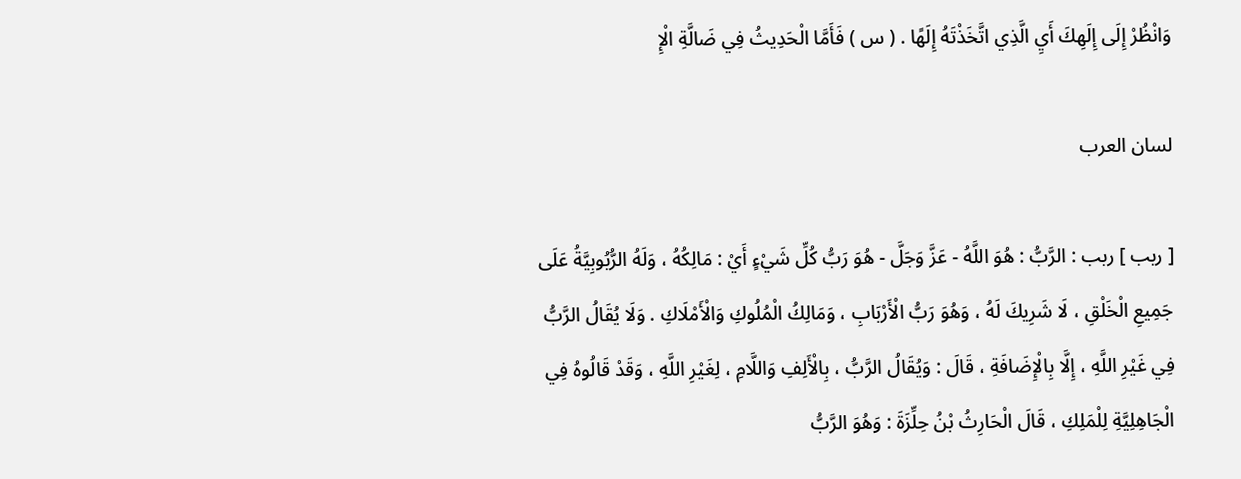وَانْظُرْ إِلَى إِلَهِكَ أَيِ الَّذِي اتَّخَذْتَهُ إِلَهًا . ( س ) فَأَمَّا الْحَدِيثُ فِي ضَالَّةِ الْإِ

لسان العرب

[ ربب ] ربب : الرَّبُّ : هُوَ اللَّهُ - عَزَّ وَجَلَّ - هُوَ رَبُّ كُلِّ شَيْءٍ أَيْ : مَالِكُهُ ، وَلَهُ الرُّبُوبِيَّةُ عَلَى جَمِيعِ الْخَلْقِ ، لَا شَرِيكَ لَهُ ، وَهُوَ رَبُّ الْأَرْبَابِ ، وَمَالِكُ الْمُلُوكِ وَالْأَمْلَاكِ . وَلَا يُقَالُ الرَّبُّ فِي غَيْرِ اللَّهِ ، إِلَّا بِالْإِضَافَةِ ، قَالَ : وَيُقَالُ الرَّبُّ ، بِالْأَلِفِ وَاللَّامِ ، لِغَيْرِ اللَّهِ ، وَقَدْ قَالُوهُ فِي الْجَاهِلِيَّةِ لِلْمَلِكِ ، قَالَ الْحَارِثُ بْنُ حِلِّزَةَ : وَهُوَ الرَّبُّ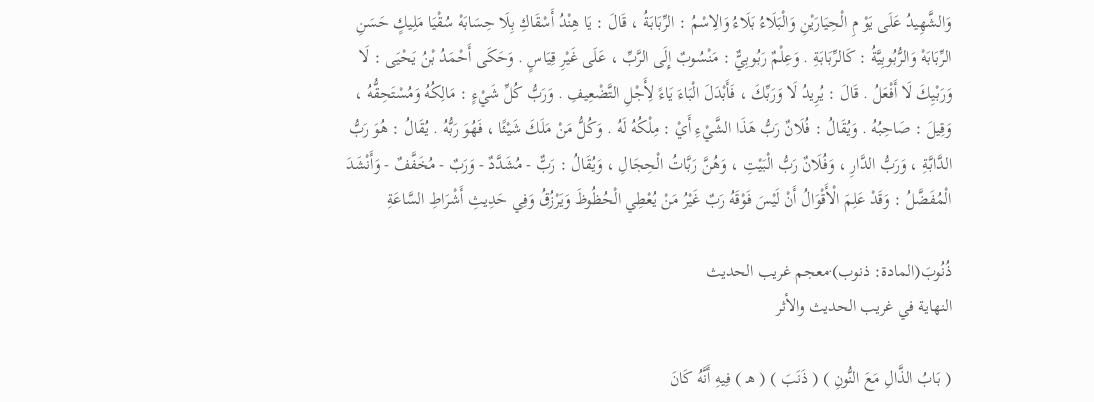وَالشَّهِيدُ عَلَى يَوْ مِ الْحِيَارَيْنِ وَالْبَلَاءُ بَلَاءُ وَالِاسْمُ : الرِّبَابَةُ ، قَالَ : يَا هِنْدُ أَسْقَاكِ بِلَا حِسَابَهْ سُقْيَا مَلِيكٍ حَسَنِ الرِّبَابَهْ وَالرُّبُوبِيَّةُ : كَالرِّبَابَةِ . وَعِلْمٌ رَبُوبِيٌّ : مَنْسُوبٌ إِلَى الرَّبِّ ، عَلَى غَيْرِ قِيَاسٍ . وَحَكَى أَحْمَدُ بْنُ يَحْيَى : لَا وَرَبْيِكَ لَا أَفْعَلُ . قَالَ : يُرِيدُ لَا وَرَبِّكَ ، فَأَبْدَلَ الْبَاءَ يَاءً لِأَجْلِ التَّضْعِيفِ . وَرَبُّ كُلِّ شَيْءٍ : مَالِكُهُ وَمُسْتَحِقُّهُ ، وَقِيلَ : صَاحِبُهُ . وَيُقَالُ : فُلَانٌ رَبُّ هَذَا الشَّيْءِ أَيْ : مِلْكُهُ لَهُ . وَكُلُّ مَنْ مَلَكَ شَيْئًا ، فَهُوَ رَبُّهُ . يُقَالُ : هُوَ رَبُّ الدَّابَّةِ ، وَرَبُّ الدَّارِ ، وَفُلَانٌ رَبُّ الْبَيْتِ ، وَهُنَّ رَبَّاتُ الْحِجَالِ ، وَيُقَالُ : رَبٌّ - مُشَدَّدٌ - وَرَبٌ - مُخَفَّفٌ - وَأَنْشَدَ الْمُفَضَّلُ : وَقَدْ عَلِمَ الْأَقْوَالُ أَنْ لَيْسَ فَوْقَهُ رَبٌ غَيْرُ مَنْ يُعْطِي الْحُظُوظَ وَيَرْزُقُ وَفِي حَدِيثِ أَشْرَاطِ السَّاعَةِ

ذُنُوبَ(المادة: ذنوب)·معجم غريب الحديث
النهاية في غريب الحديث والأثر

( بَابُ الذَّالِ مَعَ النُّونِ ) ( ذَنَبَ ) ( هـ ) فِيهِ أَنَّهُ كَانَ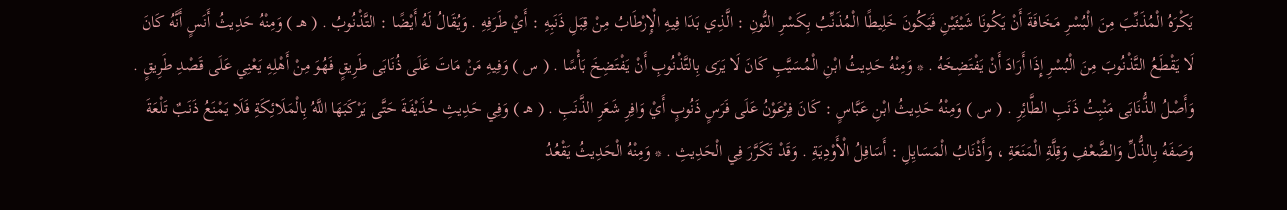يَكْرَهُ الْمُذَنِّبَ مِنَ الْبُسْرِ مَخَافَةَ أَنْ يَكُونَا شَيْئَيْنِ فَيَكُونَ خَلِيطًا الْمُذَنِّبُ بِكَسْرِ النُّونِ : الَّذِي بَدَا فِيهِ الْإِرْطَابُ مِنْ قِبَلِ ذَنَبِهِ : أَيْ طَرَفِهِ . وَيُقَالُ لَهُ أَيْضًا : التَّذْنُوبُ . ( هـ ) وَمِنْهُ حَدِيثُ أَنَسٍ أَنَّهُ كَانَ لَا يَقْطَعُ التَّذْنُوبَ مِنَ الْبُسْرِ إِذَا أَرَادَ أَنْ يَفْتَضِخَهُ . * وَمِنْهُ حَدِيثُ ابْنِ الْمُسَيَّبِ كَانَ لَا يَرَى بِالتَّذْنُوبِ أَنْ يَفْتَضِخَ بَأْسًا . ( س ) وَفِيهِ مَنْ مَاتَ عَلَى ذُنَابَى طَرِيقٍ فَهُوَ مِنْ أَهْلِهِ يَعْنِي عَلَى قَصْدِ طَرِيقٍ . وَأَصْلُ الذُّنَابَى مَنْبِتُ ذَنَبِ الطَّائِرِ . ( س ) وَمِنْهُ حَدِيثُ ابْنِ عَبَّاسٍ : كَانَ فِرْعَوْنُ عَلَى فَرَسٍ ذَنُوبٍ أَيْ وَافِرِ شَعَرِ الذَّنَبِ . ( هـ ) وَفِي حَدِيثِ حُذَيْفَةَ حَتَّى يَرْكَبَهَا اللَّهُ بِالْمَلَائِكَةِ فَلَا يَمْنَعُ ذَنَبٌ تَلْعَةَ وَصَفَهُ بِالذُّلِّ وَالضَّعْفِ وَقِلَّةِ الْمَنَعَةِ ، وَأَذْنَابُ الْمَسَايِلِ : أَسَافِلُ الْأَوْدِيَةِ . وَقَدْ تَكَرَّرَ فِي الْحَدِيثِ . * وَمِنْهُ الْحَدِيثُ يَقْعُدُ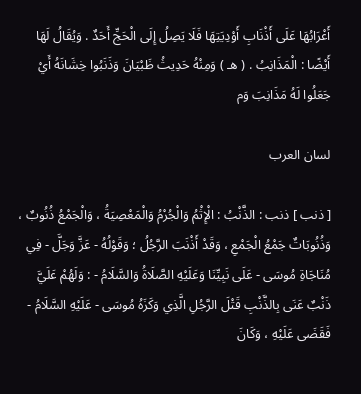أَعْرَابُهَا عَلَى أَذْنَابِ أَوْدِيَتِهَا فَلَا يَصِلُ إِلَى الْحَجِّ أَحَدٌ . وَيُقَالُ لَهَا أَيْضًا : الْمَذَانِبُ . ( هـ ) وَمِنْهُ حَدِيثُ ظَبْيَانَ وَذَنَبُوا خِشَانَهُ أَيْ جَعَلُوا لَهُ مَذَانِبَ وَم

لسان العرب

[ ذنب ] ذنب : الذَّنْبُ : الْإِثْمُ وَالْجُرْمُ وَالْمَعْصِيَةُ ، وَالْجَمْعُ ذُنُوبٌ ، وَذُنُوبَاتٌ جَمْعُ الْجَمْعِ ، وَقَدْ أَذْنَبَ الرَّجُلُ ؛ وَقَوْلُهُ - عَزَّ وَجَلَّ - فِي مُنَاجَاةِ مُوسَى - عَلَى نَبِيِّنَا وَعَلَيْهِ الصَّلَاةُ وَالسَّلَامُ - : وَلَهُمْ عَلَيَّ ذَنْبٌ عَنَى بِالذَّنْبِ قَتْلَ الرَّجُلِ الَّذِي وَكَزَهُ مُوسَى - عَلَيْهِ السَّلَامُ - فَقَضَى عَلَيْهِ ، وَكَانَ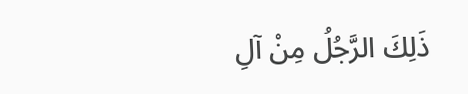ذَلِكَ الرَّجُلُ مِنْ آلِ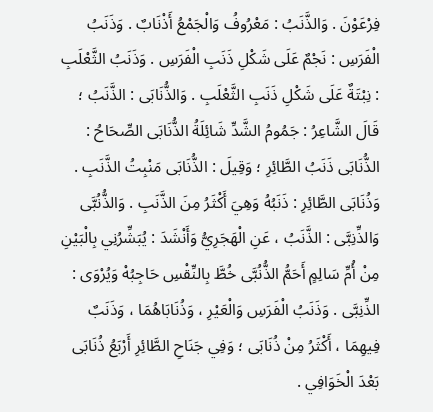فِرْعَوْنَ . وَالذَّنَبُ : مَعْرُوفُ وَالْجَمْعُ أَذْنَابٌ . وَذَنَبُ الْفَرَسِ : نَجْمٌ عَلَى شَكْلِ ذَنَبِ الْفَرَسِ . وَذَنَبُ الثَّعْلَبِ : نِبْتَةٌ عَلَى شَكْلِ ذَنَبِ الثَّعْلَبِ . وَالذُّنَابَى : الذَّنَبُ ؛ قَالَ الشَّاعِرُ : جَمُومُ الشَّدِّ شَائِلَةُ الذُّنَابَى الصِّحَاحُ : الذُّنَابَى ذَنَبُ الطَّائِرِ ؛ وَقِيلَ : الذُّنَابَى مَنْبِتُ الذَّنَبِ . وَذُنَابَى الطَّائِرِ : ذَنَبُهُ وَهِيَ أَكْثَرُ مِنَ الذَّنَبِ . وَالذُّنُبَّى وَالذِّنِبَّى : الذَّنَبُ ، عَنِ الْهَجَرِيُّ وَأَنْشَدَ : يُبَشِّرُنِي بِالْبَيْنِ مِنْ أُمِّ سَالِمٍ أَحَمُّ الذُّنُبَّى خُطَّ بِالنِّقْسِ حَاجِبُهْ وَيُرْوَى : الذِّنِبَّى . وَذَنَبُ الْفَرَسِ وَالْعَيْرِ ، وَذُنَابَاهُمَا ، وَذَنَبٌ فِيهِمَا ، أَكْثَرُ مِنْ ذُنَابَى ؛ وَفِي جَنَاحِ الطَّائِرِ أَرْبَعُ ذُنَابَى بَعْدَ الْخَوَافِي .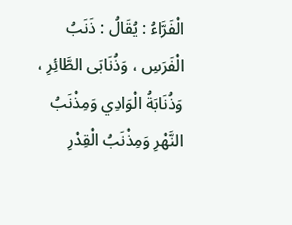الْفَرَّاءُ : يُقَالُ : ذَنَبُ الْفَرَسِ ، وَذُنَابَى الطَّائِرِ ، وَذُنَابَةُ الْوَادِي وَمِذْنَبُ النَّهْرِ وَمِذْنَبُ الْقِدْرِ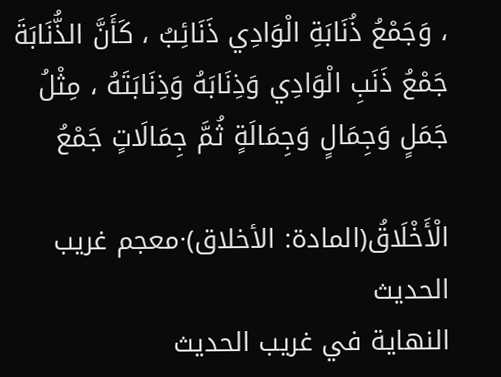، وَجَمْعُ ذُنَابَةِ الْوَادِي ذَنَائِبُ ، كَأَنَّ الذُّنَابَةَ جَمْعُ ذَنَبِ الْوَادِي وَذِنَابَهُ وَذِنَابَتَهُ ، مِثْلُ جَمَلٍ وَجِمَالٍ وَجِمَالَةٍ ثُمَّ جِمَالَاتٍ جَمْعُ

الْأَخْلَاقُ(المادة: الأخلاق)·معجم غريب الحديث
النهاية في غريب الحديث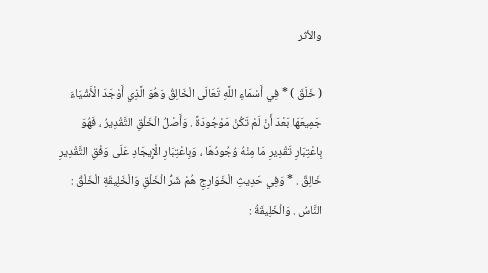والأثر

( خَلَقَ ) * فِي أَسْمَاءِ اللَّهِ تَعَالَى الْخَالِقُ وَهُوَ الَّذِي أَوْجَدَ الْأَشْيَاءَ جَمِيعَهَا بَعْدَ أَنْ لَمْ تَكُنْ مَوْجُودَةً . وَأَصْلُ الْخَلْقِ التَّقْدِيرُ ، فَهُوَ بِاعْتِبَارِ تَقْدِيرِ مَا مِنْهُ وُجُودُهَا ، وَبِاعْتِبَارِ الْإِيجَادِ عَلَى وَفْقِ التَّقْدِيرِ خَالِقٌ . * وَفِي حَدِيثِ الْخَوَارِجِ هُمْ شَرُّ الْخَلْقِ وَالْخَلِيقَةِ الْخَلْقُ : النَّاسُ . وَالْخَلِيقَةُ :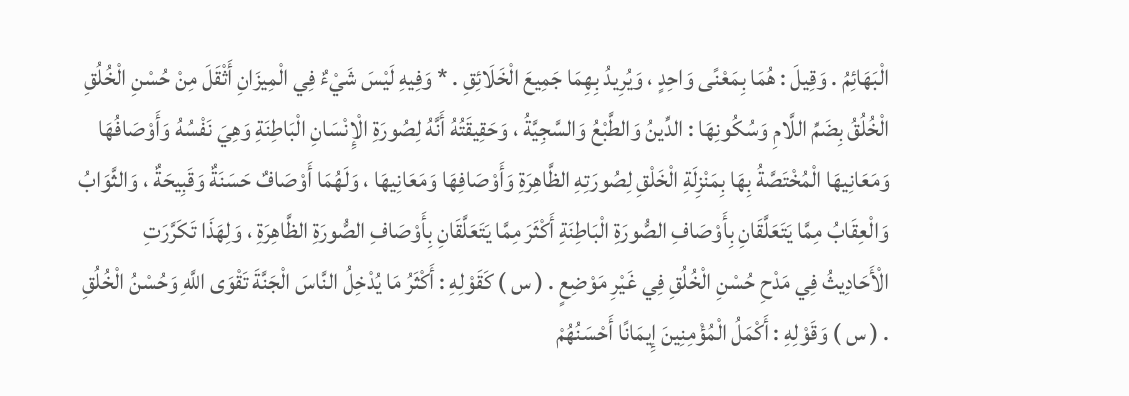الْبَهَائِمُ . وَقِيلَ : هُمَا بِمَعْنًى وَاحِدٍ ، وَيُرِيدُ بِهِمَا جَمِيعَ الْخَلَائِقِ . * وَفِيهِ لَيْسَ شَيْءٌ فِي الْمِيزَانِ أَثْقَلَ مِنْ حُسْنِ الْخُلُقِ الْخُلُقُ بِضَمِّ اللَّامِ وَسُكُونِهَا : الدِّينُ وَالطَّبْعُ وَالسَّجِيَّةُ ، وَحَقِيقَتُهُ أَنَّهُ لِصُورَةِ الْإِنْسَانِ الْبَاطِنَةِ وَهِيَ نَفْسُهُ وَأَوْصَافُهَا وَمَعَانِيهَا الْمُخْتَصَّةُ بِهَا بِمَنْزِلَةِ الْخَلْقِ لِصُورَتِهِ الظَّاهِرَةِ وَأَوْصَافِهَا وَمَعَانِيهَا ، وَلَهُمَا أَوْصَافٌ حَسَنَةٌ وَقَبِيحَةٌ ، وَالثَّوَابُ وَالْعِقَابُ مِمَّا يَتَعَلَّقَانِ بِأَوْصَافِ الصُّورَةِ الْبَاطِنَةِ أَكْثَرَ مِمَّا يَتَعَلَّقَانِ بِأَوْصَافِ الصُّورَةِ الظَّاهِرَةِ ، وَلِهَذَا تَكَرَّرَتِ الْأَحَادِيثُ فِي مَدْحِ حُسْنِ الْخُلُقِ فِي غَيْرِ مَوْضِعٍ . ( س ) كَقَوْلِهِ : أَكْثَرُ مَا يُدْخِلُ النَّاسَ الْجَنَّةَ تَقْوَى اللَّهِ وَحُسْنُ الْخُلُقِ . ( س ) وَقَوْلِهِ : أَكْمَلُ الْمُؤْمِنِينَ إِيمَانًا أَحْسَنُهُمْ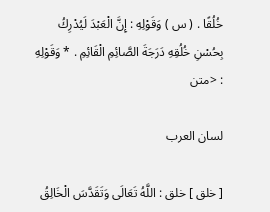خُلُقًا . ( س ) وَقَوْلِهِ : إِنَّ الْعَبْدَ لَيُدْرِكُ بِحُسْنِ خُلُقِهِ دَرَجَةَ الصَّائِمِ الْقَائِمِ . * وَقَوْلِهِ : <متن

لسان العرب

[ خلق ] خلق : اللَّهُ تَعَالَى وَتَقَدَّسَ الْخَالِقُ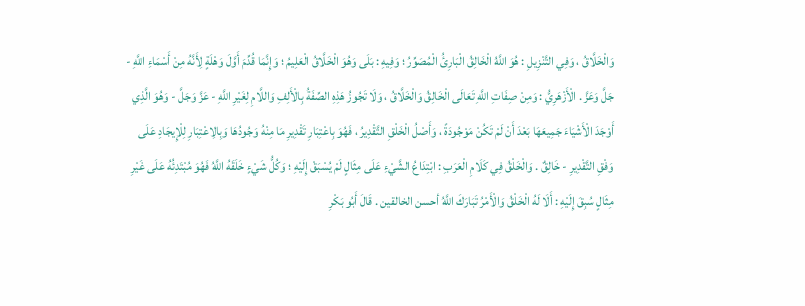وَالْخَلَّاقُ ، وَفِي التَّنْزِيلِ : هُوَ اللَّهُ الْخَالِقُ الْبَارِئُ الْمُصَوِّرُ ؛ وَفِيهِ : بَلَى وَهُوَ الْخَلَّاقُ الْعَلِيمُ ؛ وَإِنَّمَا قُدِّمَ أَوَّلَ وَهْلَةٍ لِأَنَّهُ مِنْ أَسْمَاءِ اللَّهِ - جَلَّ وَعَزَّ . الْأَزْهَرِيُّ : وَمِنْ صِفَاتِ اللَّهِ تَعَالَى الْخَالِقُ وَالْخَلَّاقُ ، وَلَا تَجُوزُ هَذِهِ الصِّفَةُ بِالْأَلِفِ وَاللَّامِ لِغَيْرِ اللَّهِ - عَزَّ وَجَلَّ - وَهُوَ الَّذِي أَوْجَدَ الْأَشْيَاءَ جَمِيعَهَا بَعْدَ أَنْ لَمْ تَكُنْ مَوْجُودَةً ، وَأَصْلُ الْخَلْقِ التَّقْدِيرُ ، فَهُوَ بِاعْتِبَارِ تَقْدِيرِ مَا مِنْهُ وَجُودُهَا وَبِالِاعْتِبَارِ لِلْإِيجَادِ عَلَى وَفْقِ التَّقْدِيرِ - خَالِقٌ . وَالْخَلْقُ فِي كَلَامِ الْعَرَبِ : ابْتِدَاعُ الشَّيْءِ عَلَى مِثَالٍ لَمْ يُسْبَقْ إِلَيْهِ ؛ وَكُلُّ شَيْءٍ خَلَقَهُ اللَّهُ فَهُوَ مُبْتَدِئُهُ عَلَى غَيْرِ مِثَالٍ سُبِقَ إِلَيْهِ : أَلَا لَهُ الْخَلْقُ وَالْأَمْرُ تَبَارَكَ اللَّهُ أحسن الخالقين . قَالَ أَبُو بَكْرِ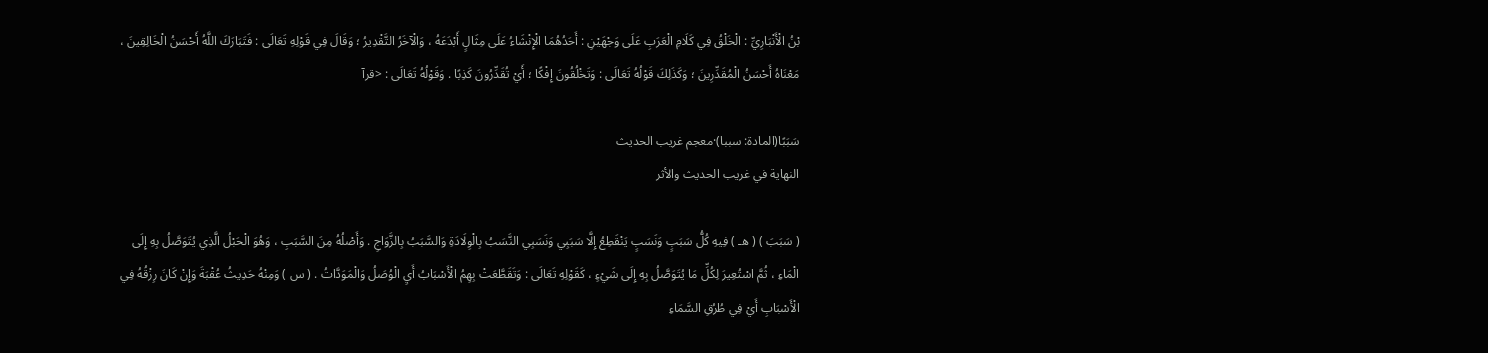بْنُ الْأَنْبَارِيِّ : الْخَلْقُ فِي كَلَامِ الْعَرَبِ عَلَى وَجْهَيْنِ : أَحَدُهُمَا الْإِنْشَاءُ عَلَى مِثَالٍ أَبْدَعَهُ ، وَالْآخَرُ التَّقْدِيرُ ؛ وَقَالَ فِي قَوْلِهِ تَعَالَى : فَتَبَارَكَ اللَّهُ أَحْسَنُ الْخَالِقِينَ ، مَعْنَاهُ أَحْسَنُ الْمُقَدِّرِينَ ؛ وَكَذَلِكَ قَوْلُهُ تَعَالَى : وَتَخْلُقُونَ إِفْكًا ؛ أَيْ تُقَدِّرُونَ كَذِبًا . وَقَوْلُهُ تَعَالَى : <قرآ

سَبَبًا(المادة: سببا)·معجم غريب الحديث
النهاية في غريب الحديث والأثر

( سَبَبَ ) ( هـ ) فِيهِ كُلُّ سَبَبٍ وَنَسَبٍ يَنْقَطِعُ إِلَّا سَبَبِي وَنَسَبِي النَّسَبُ بِالْوِلَادَةِ وَالسَّبَبُ بِالزَّوَاجِ . وَأَصْلُهُ مِنَ السَّبَبِ ، وَهُوَ الْحَبْلُ الَّذِي يُتَوَصَّلُ بِهِ إِلَى الْمَاءِ ، ثُمَّ اسْتُعِيرَ لِكُلِّ مَا يُتَوَصَّلُ بِهِ إِلَى شَيْءٍ ، كَقَوْلِهِ تَعَالَى : وَتَقَطَّعَتْ بِهِمُ الْأَسْبَابُ أَيِ الْوُصَلُ وَالْمَوَدَّاتُ . ( س ) وَمِنْهُ حَدِيثُ عُقْبَةَ وَإِنْ كَانَ رِزْقُهُ فِي الْأَسْبَابِ أَيْ فِي طُرُقِ السَّمَاءِ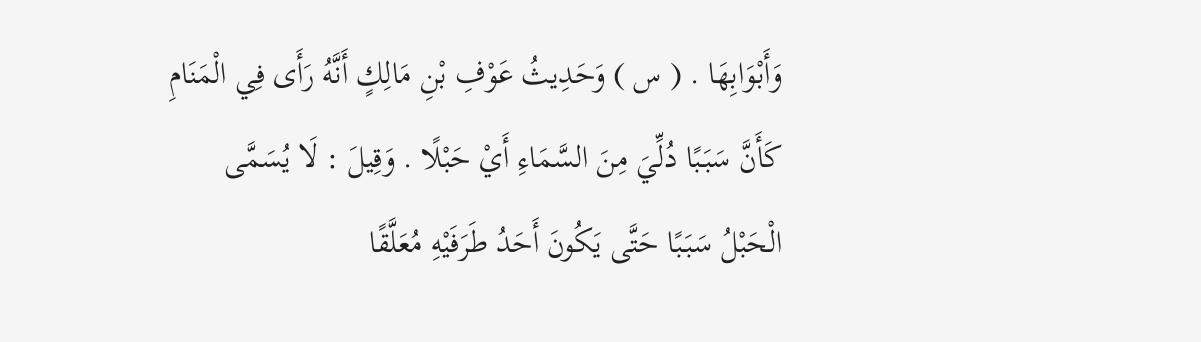وَأَبْوَابِهَا . ( س ) وَحَدِيثُ عَوْفِ بْنِ مَالِكٍ أَنَّهُ رَأَى فِي الْمَنَامِ كَأَنَّ سَبَبًا دُلِّيَ مِنَ السَّمَاءِ أَيْ حَبْلًا . وَقِيلَ : لَا يُسَمَّى الْحَبْلُ سَبَبًا حَتَّى يَكُونَ أَحَدُ طَرَفَيْهِ مُعَلَّقًا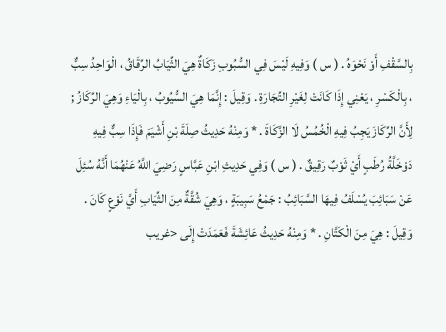بِالسَّقْفِ أَوْ نَحْوَهُ . ( س ) وَفِيهِ لَيْسَ فِي السُّبُوبِ زَكَاةٌ هِيَ الثِّيَابُ الرِّقَاقُ ، الْوَاحِدُ سِبٌّ ، بِالْكَسْرِ ، يَعْنِي إِذَا كَانَتْ لِغَيْرِ التِّجَارَةِ . وَقِيلَ : إِنَّمَا هِيَ السُّيُوبُ ، بِالْيَاءِ وَهِيَ الرِّكَازُ ; لِأَنَّ الرِّكَازَ يَجِبُ فِيهِ الْخُمُسُ لَا الزَّكَاةَ . * وَمِنْهُ حَدِيثُ صِلَةَ بْنِ أَشْيَمَ فَإِذَا سِبٌّ فِيهِ دَوْخَلَّةُ رُطَبٍ أَيْ ثَوْبٌ رَقِيقٌ . ( س ) وَفِي حَدِيثِ ابْنِ عَبَّاسٍ رَضِيَ اللَّهُ عَنْهُمَا أَنَّهُ سُئِلَ عَنْ سَبَائِبَ يُسْلَفُ فِيهَا السَّبَائِبُ : جَمْعُ سَبِيبَةٍ ، وَهِيَ شُقَّةٌ مِنَ الثِّيَابِ أَيَّ نَوْعٍ كَانَ . وَقِيلَ : هِيَ مِنَ الْكَتَّانِ . * وَمِنْهُ حَدِيثُ عَائِشَةَ فَعَمَدَتْ إِلَى <غريب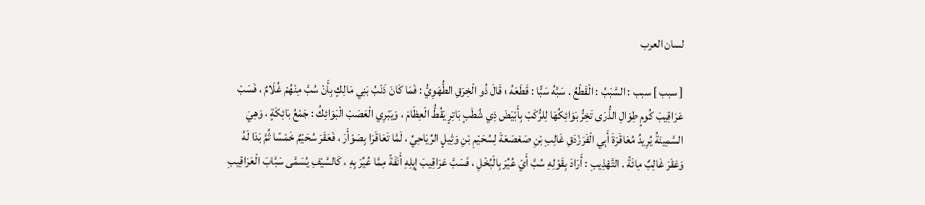لسان العرب

[ سبب ] سبب : السَّبَبُ : الْقَطْعُ . سَبَّهُ سَبًّا : قَطَعَهُ ؛ قَالَ ذُو الْخِرَقِ الطُّهَوِيُّ : فَمَا كَانَ ذَنْبُ بَنِي مَالِكٍ بِأَنْ سُبَّ مِنْهُمْ غُلَامٌ ، فَسَبْ عَرَاقِيبَ كُومٍ طِوَالِ الذُّرَى تَخِرُّ بَوَائِكُهَا لِلرُّكَبْ بِأَبْيَضَ ذِي شُطَبٍ بَاتِرٍ يَقُطُّ الْعِظَامَ ، وَيَبْرِي الْعَصَبْ الْبَوَائِكُ : جَمْعُ بَائِكَةٍ ، وَهِيَ السَّمِينَةُ يُرِيدُ مُعَاقَرَةَ أَبِي الْفَرَزْدَقِ غَالِبِ بْنِ صَعْصَعَةَ لِسُحَيْمِ بْنِ وَثِيلٍ الرِّيَاحِيِّ ، لَمَّا تَعَاقَرَا بِصَوْأَرَ ، فَعَقَرَ سُحَيْمٌ خَمْسًا ثُمَّ بَدَا لَهُ وَعَقَرَ غَالِبٌ مِائَةً . التَّهْذِيبِ : أَرَادَ بِقَوْلِهِ سُبَّ أَيْ عُيِّرَ بِالْبُخْلِ ، فَسَبَّ عَرَاقِيبَ إِبِلِهِ أَنَفَةً مِمَّا عُيِّرَ بِهِ ، كَالسَّيْفِ يُسَمَّى سَبَّابَ الْعَرَاقِيبِ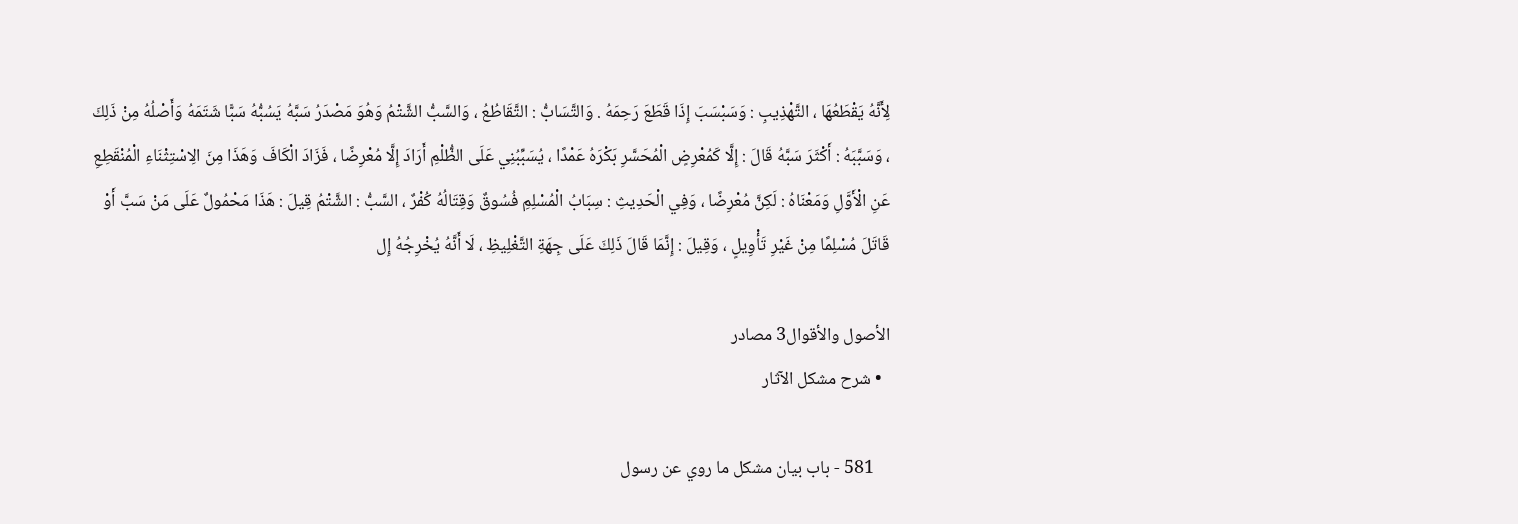لِأَنَّهُ يَقْطَعُهَا ، التَّهْذِيبِ : وَسَبْسَبَ إِذَا قَطَعَ رَحِمَهُ . وَالتَّسَابُّ : التَّقَاطُعُ ، وَالسَّبُّ الشَّتْمُ وَهُوَ مَصْدَرُ سَبَّهُ يَسُبُّهُ سَبًّا شَتَمَهُ وَأَصْلُهُ مِنْ ذَلِكَ ، وَسَبَّبَهُ : أَكْثَرَ سَبَّهُ قَالَ : إِلَّا كَمُعْرِضٍ الْمُحَسَّرِ بَكْرَهُ عَمْدًا ، يُسَبِّبُنِي عَلَى الظُّلْمِ أَرَادَ إِلَّا مُعْرِضًا ، فَزَادَ الْكَافَ وَهَذَا مِنَ الِاسْتِثْنَاءِ الْمُنْقَطِعِ عَنِ الْأَوَّلِ وَمَعْنَاهُ : لَكِنَّ مُعْرِضًا ، وَفِي الْحَدِيثِ : سِبَابُ الْمُسْلِمِ فُسُوقٌ وَقِتَالُهُ كُفْرٌ ، السَّبُّ : الشَّتْمُ قِيلَ : هَذَا مَحْمُولٌ عَلَى مَنْ سَبَّ أَوْ قَاتَلَ مُسْلِمًا مِنْ غَيْرِ تَأْوِيلٍ ، وَقِيلَ : إِنَّمَا قَالَ ذَلِكَ عَلَى جِهَةِ التَّغْلِيظِ ، لَا أَنَّهُ يُخْرِجُهُ إِل

الأصول والأقوال3 مصادر
  • شرح مشكل الآثار

    581 - باب بيان مشكل ما روي عن رسول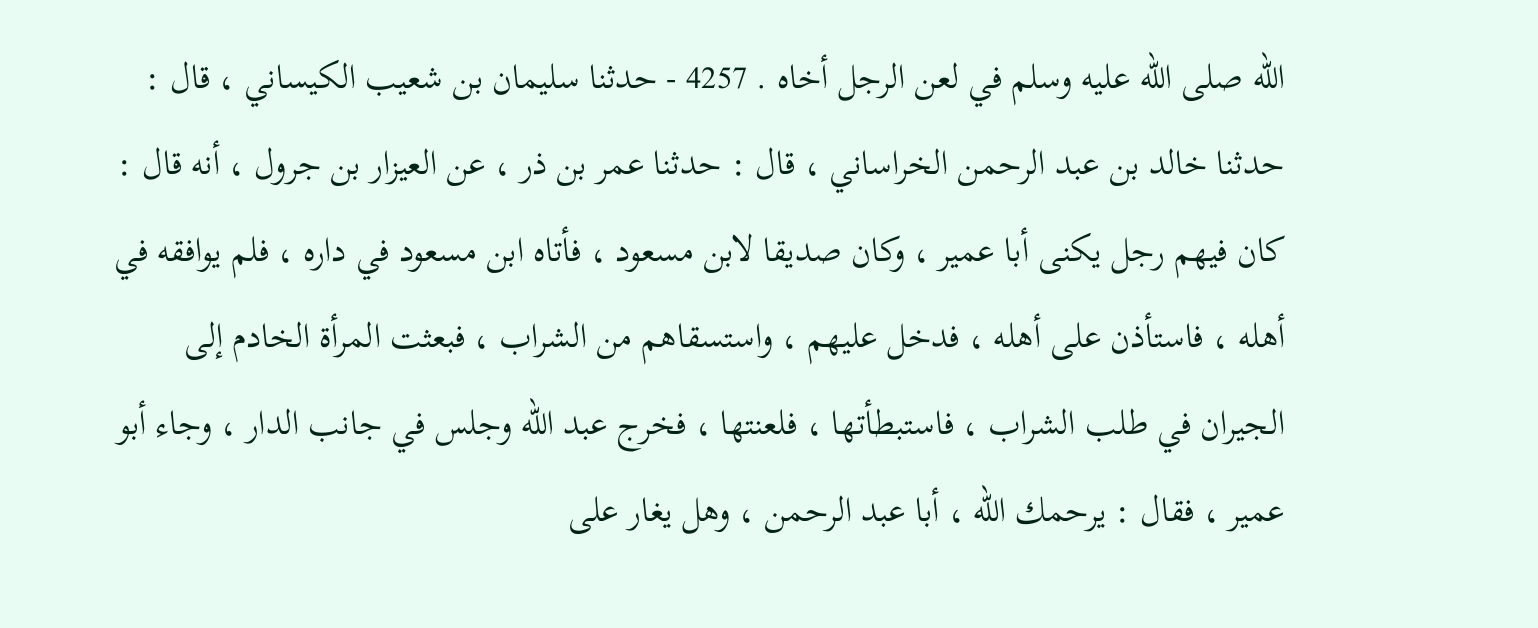الله صلى الله عليه وسلم في لعن الرجل أخاه . 4257 - حدثنا سليمان بن شعيب الكيساني ، قال : حدثنا خالد بن عبد الرحمن الخراساني ، قال : حدثنا عمر بن ذر ، عن العيزار بن جرول ، أنه قال : كان فيهم رجل يكنى أبا عمير ، وكان صديقا لابن مسعود ، فأتاه ابن مسعود في داره ، فلم يوافقه في أهله ، فاستأذن على أهله ، فدخل عليهم ، واستسقاهم من الشراب ، فبعثت المرأة الخادم إلى الجيران في طلب الشراب ، فاستبطأتها ، فلعنتها ، فخرج عبد الله وجلس في جانب الدار ، وجاء أبو عمير ، فقال : يرحمك الله ، أبا عبد الرحمن ، وهل يغار على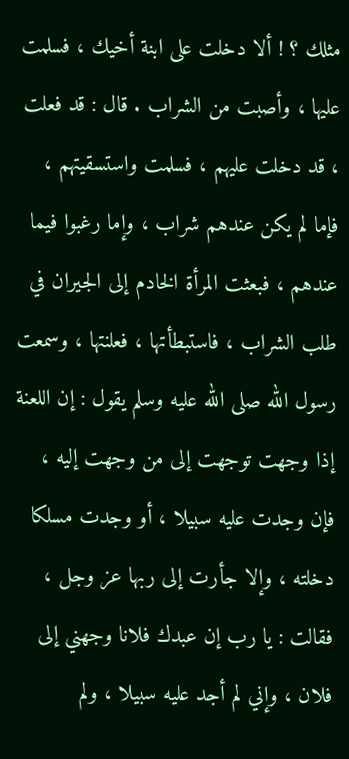مثلك ؟ ! ألا دخلت على ابنة أخيك ، فسلمت عليها ، وأصبت من الشراب . قال : قد فعلت ، قد دخلت عليهم ، فسلمت واستسقيتهم ، فإما لم يكن عندهم شراب ، وإما رغبوا فيما عندهم ، فبعثت المرأة الخادم إلى الجيران في طلب الشراب ، فاستبطأتها ، فعلنتها ، وسمعت رسول الله صلى الله عليه وسلم يقول : إن اللعنة إذا وجهت توجهت إلى من وجهت إليه ، فإن وجدت عليه سبيلا ، أو وجدت مسلكا دخلته ، وإلا جأرت إلى ربها عز وجل ، فقالت : يا رب إن عبدك فلانا وجهني إلى فلان ، وإني لم أجد عليه سبيلا ، ولم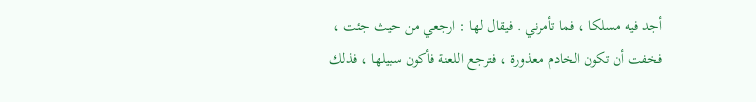أجد فيه مسلكا ، فما تأمرني . فيقال لها : ارجعي من حيث جئت ، فخفت أن تكون الخادم معذورة ، فترجع اللعنة فأكون سبيلها ، فذلك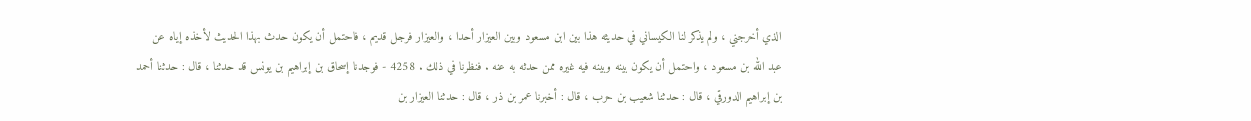الذي أخرجني ، ولم يذكر لنا الكيساني في حديثه هذا بين ابن مسعود وبين العيزار أحدا ، والعيزار فرجل قديم ، فاحتمل أن يكون حدث بهذا الحديث لأخذه إياه عن عبد الله بن مسعود ، واحتمل أن يكون بينه وبينه فيه غيره ممن حدثه به عنه . فنظرنا في ذلك . 4258 - فوجدنا إسحاق بن إبراهيم بن يونس قد حدثنا ، قال : حدثنا أحمد بن إبراهيم الدورقي ، قال : حدثنا شعيب بن حرب ، قال : أخبرنا عمر بن ذر ، قال : حدثنا العيزار بن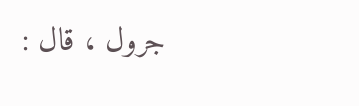جرول ، قال :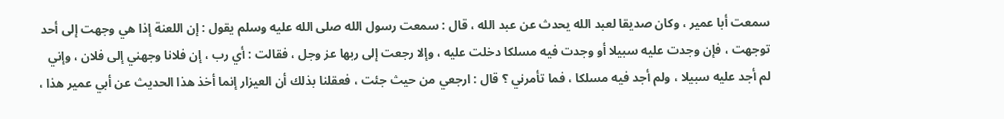سمعت أبا عمير ، وكان صديقا لعبد الله يحدث عن عبد الله ، قال : سمعت رسول الله صلى الله عليه وسلم يقول : إن اللعنة إذا هي وجهت إلى أحد توجهت ، فإن وجدت عليه سبيلا أو وجدت فيه مسلكا دخلت عليه ، وإلا رجعت إلى ربها عز وجل ، فقالت : أي رب ، إن فلانا وجهني إلى فلان ، وإني لم أجد عليه سبيلا ، ولم أجد فيه مسلكا ، فما تأمرني ؟ قال : ارجعي من حيث جئت ، فعقلنا بذلك أن العيزار إنما أخذ هذا الحديث عن أبي عمير هذا ،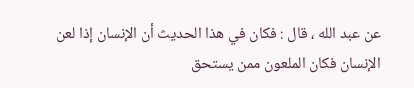عن عبد الله ، قال : فكان في هذا الحديث أن الإنسان إذا لعن الإنسان فكان الملعون ممن يستحق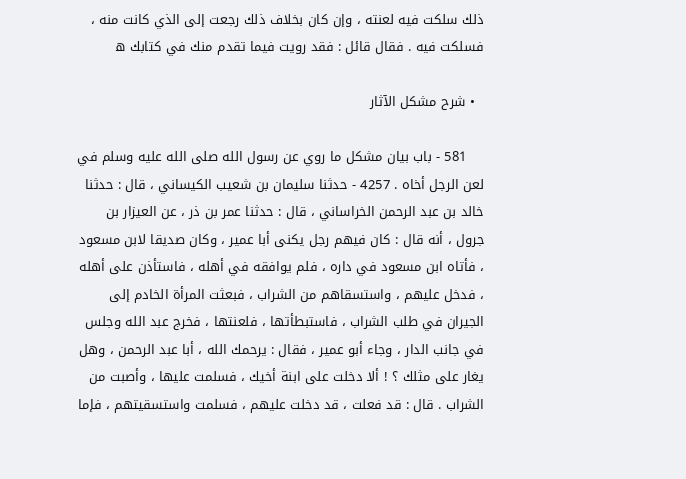ذلك سلكت فيه لعنته ، وإن كان بخلاف ذلك رجعت إلى الذي كانت منه ، فسلكت فيه . فقال قائل : فقد رويت فيما تقدم منك في كتابك ه

  • شرح مشكل الآثار

    581 - باب بيان مشكل ما روي عن رسول الله صلى الله عليه وسلم في لعن الرجل أخاه . 4257 - حدثنا سليمان بن شعيب الكيساني ، قال : حدثنا خالد بن عبد الرحمن الخراساني ، قال : حدثنا عمر بن ذر ، عن العيزار بن جرول ، أنه قال : كان فيهم رجل يكنى أبا عمير ، وكان صديقا لابن مسعود ، فأتاه ابن مسعود في داره ، فلم يوافقه في أهله ، فاستأذن على أهله ، فدخل عليهم ، واستسقاهم من الشراب ، فبعثت المرأة الخادم إلى الجيران في طلب الشراب ، فاستبطأتها ، فلعنتها ، فخرج عبد الله وجلس في جانب الدار ، وجاء أبو عمير ، فقال : يرحمك الله ، أبا عبد الرحمن ، وهل يغار على مثلك ؟ ! ألا دخلت على ابنة أخيك ، فسلمت عليها ، وأصبت من الشراب . قال : قد فعلت ، قد دخلت عليهم ، فسلمت واستسقيتهم ، فإما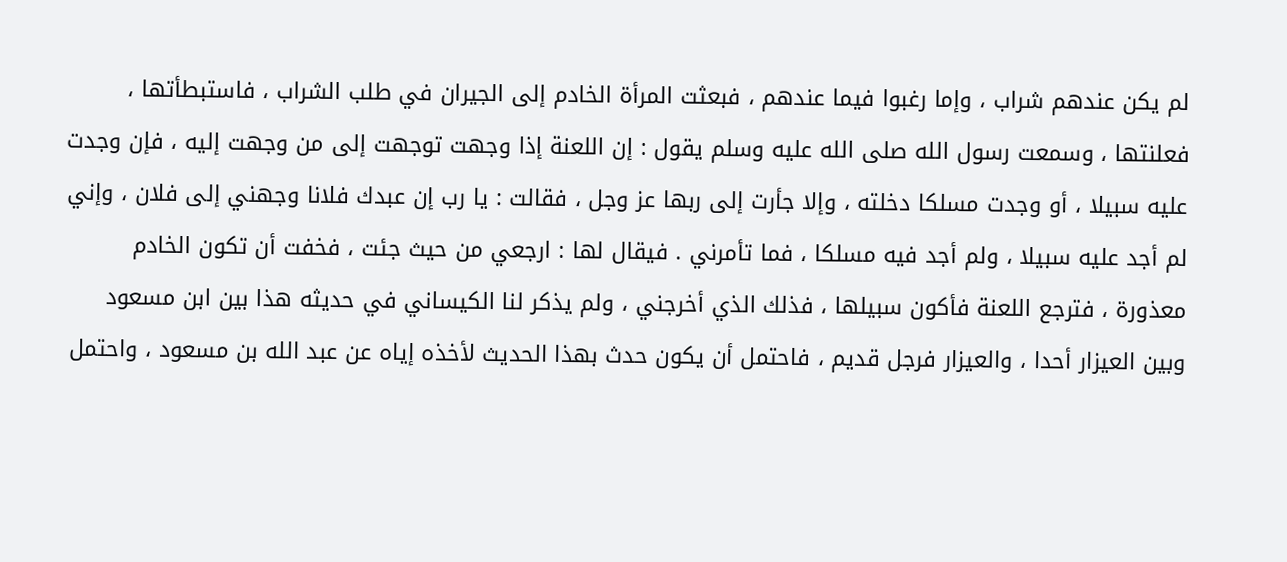لم يكن عندهم شراب ، وإما رغبوا فيما عندهم ، فبعثت المرأة الخادم إلى الجيران في طلب الشراب ، فاستبطأتها ، فعلنتها ، وسمعت رسول الله صلى الله عليه وسلم يقول : إن اللعنة إذا وجهت توجهت إلى من وجهت إليه ، فإن وجدت عليه سبيلا ، أو وجدت مسلكا دخلته ، وإلا جأرت إلى ربها عز وجل ، فقالت : يا رب إن عبدك فلانا وجهني إلى فلان ، وإني لم أجد عليه سبيلا ، ولم أجد فيه مسلكا ، فما تأمرني . فيقال لها : ارجعي من حيث جئت ، فخفت أن تكون الخادم معذورة ، فترجع اللعنة فأكون سبيلها ، فذلك الذي أخرجني ، ولم يذكر لنا الكيساني في حديثه هذا بين ابن مسعود وبين العيزار أحدا ، والعيزار فرجل قديم ، فاحتمل أن يكون حدث بهذا الحديث لأخذه إياه عن عبد الله بن مسعود ، واحتمل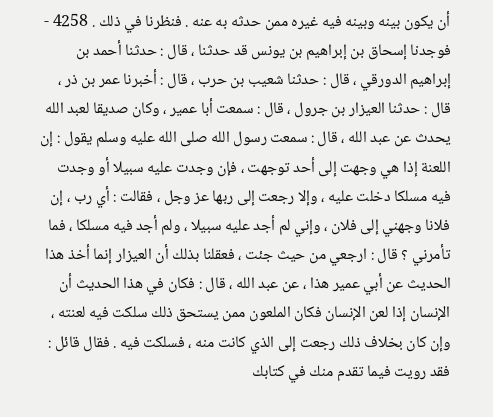أن يكون بينه وبينه فيه غيره ممن حدثه به عنه . فنظرنا في ذلك . 4258 - فوجدنا إسحاق بن إبراهيم بن يونس قد حدثنا ، قال : حدثنا أحمد بن إبراهيم الدورقي ، قال : حدثنا شعيب بن حرب ، قال : أخبرنا عمر بن ذر ، قال : حدثنا العيزار بن جرول ، قال : سمعت أبا عمير ، وكان صديقا لعبد الله يحدث عن عبد الله ، قال : سمعت رسول الله صلى الله عليه وسلم يقول : إن اللعنة إذا هي وجهت إلى أحد توجهت ، فإن وجدت عليه سبيلا أو وجدت فيه مسلكا دخلت عليه ، وإلا رجعت إلى ربها عز وجل ، فقالت : أي رب ، إن فلانا وجهني إلى فلان ، وإني لم أجد عليه سبيلا ، ولم أجد فيه مسلكا ، فما تأمرني ؟ قال : ارجعي من حيث جئت ، فعقلنا بذلك أن العيزار إنما أخذ هذا الحديث عن أبي عمير هذا ، عن عبد الله ، قال : فكان في هذا الحديث أن الإنسان إذا لعن الإنسان فكان الملعون ممن يستحق ذلك سلكت فيه لعنته ، وإن كان بخلاف ذلك رجعت إلى الذي كانت منه ، فسلكت فيه . فقال قائل : فقد رويت فيما تقدم منك في كتابك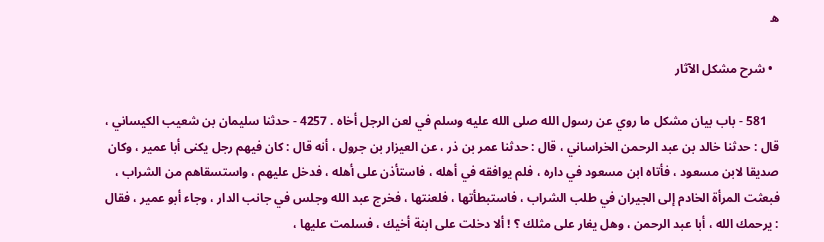ه

  • شرح مشكل الآثار

    581 - باب بيان مشكل ما روي عن رسول الله صلى الله عليه وسلم في لعن الرجل أخاه . 4257 - حدثنا سليمان بن شعيب الكيساني ، قال : حدثنا خالد بن عبد الرحمن الخراساني ، قال : حدثنا عمر بن ذر ، عن العيزار بن جرول ، أنه قال : كان فيهم رجل يكنى أبا عمير ، وكان صديقا لابن مسعود ، فأتاه ابن مسعود في داره ، فلم يوافقه في أهله ، فاستأذن على أهله ، فدخل عليهم ، واستسقاهم من الشراب ، فبعثت المرأة الخادم إلى الجيران في طلب الشراب ، فاستبطأتها ، فلعنتها ، فخرج عبد الله وجلس في جانب الدار ، وجاء أبو عمير ، فقال : يرحمك الله ، أبا عبد الرحمن ، وهل يغار على مثلك ؟ ! ألا دخلت على ابنة أخيك ، فسلمت عليها ،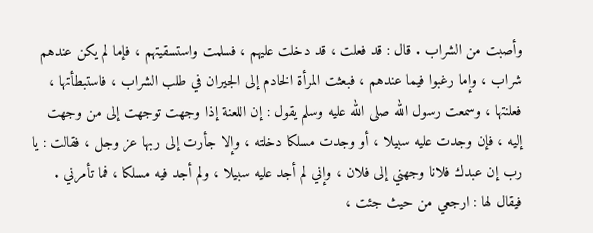وأصبت من الشراب . قال : قد فعلت ، قد دخلت عليهم ، فسلمت واستسقيتهم ، فإما لم يكن عندهم شراب ، وإما رغبوا فيما عندهم ، فبعثت المرأة الخادم إلى الجيران في طلب الشراب ، فاستبطأتها ، فعلنتها ، وسمعت رسول الله صلى الله عليه وسلم يقول : إن اللعنة إذا وجهت توجهت إلى من وجهت إليه ، فإن وجدت عليه سبيلا ، أو وجدت مسلكا دخلته ، وإلا جأرت إلى ربها عز وجل ، فقالت : يا رب إن عبدك فلانا وجهني إلى فلان ، وإني لم أجد عليه سبيلا ، ولم أجد فيه مسلكا ، فما تأمرني . فيقال لها : ارجعي من حيث جئت ،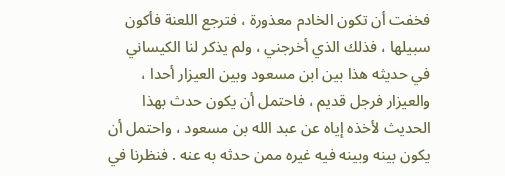فخفت أن تكون الخادم معذورة ، فترجع اللعنة فأكون سبيلها ، فذلك الذي أخرجني ، ولم يذكر لنا الكيساني في حديثه هذا بين ابن مسعود وبين العيزار أحدا ، والعيزار فرجل قديم ، فاحتمل أن يكون حدث بهذا الحديث لأخذه إياه عن عبد الله بن مسعود ، واحتمل أن يكون بينه وبينه فيه غيره ممن حدثه به عنه . فنظرنا في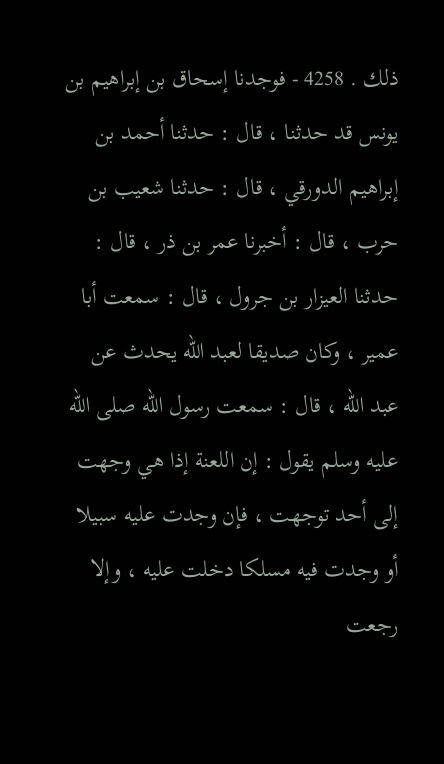ذلك . 4258 - فوجدنا إسحاق بن إبراهيم بن يونس قد حدثنا ، قال : حدثنا أحمد بن إبراهيم الدورقي ، قال : حدثنا شعيب بن حرب ، قال : أخبرنا عمر بن ذر ، قال : حدثنا العيزار بن جرول ، قال : سمعت أبا عمير ، وكان صديقا لعبد الله يحدث عن عبد الله ، قال : سمعت رسول الله صلى الله عليه وسلم يقول : إن اللعنة إذا هي وجهت إلى أحد توجهت ، فإن وجدت عليه سبيلا أو وجدت فيه مسلكا دخلت عليه ، وإلا رجعت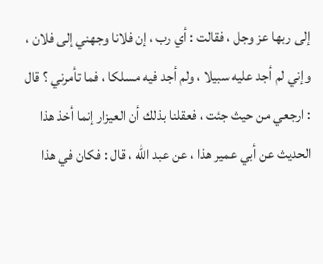إلى ربها عز وجل ، فقالت : أي رب ، إن فلانا وجهني إلى فلان ، وإني لم أجد عليه سبيلا ، ولم أجد فيه مسلكا ، فما تأمرني ؟ قال : ارجعي من حيث جئت ، فعقلنا بذلك أن العيزار إنما أخذ هذا الحديث عن أبي عمير هذا ، عن عبد الله ، قال : فكان في هذا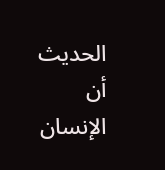الحديث أن الإنسان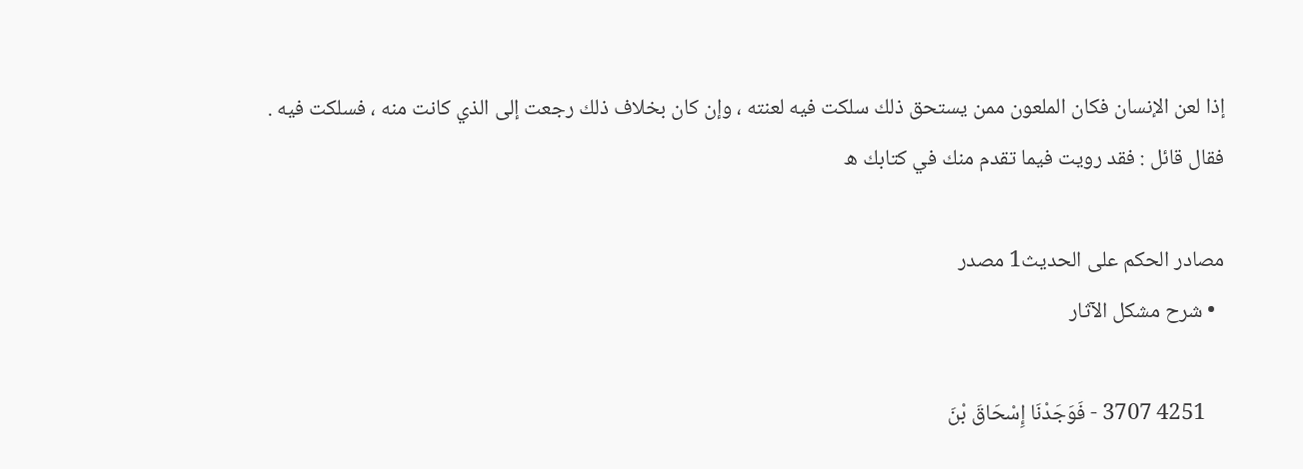إذا لعن الإنسان فكان الملعون ممن يستحق ذلك سلكت فيه لعنته ، وإن كان بخلاف ذلك رجعت إلى الذي كانت منه ، فسلكت فيه . فقال قائل : فقد رويت فيما تقدم منك في كتابك ه

مصادر الحكم على الحديث1 مصدر
  • شرح مشكل الآثار

    4251 3707 - فَوَجَدْنَا إِسْحَاقَ بْنَ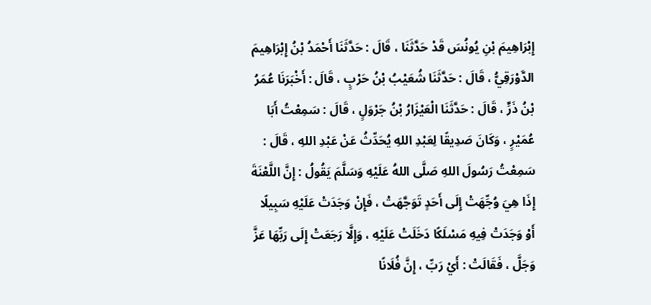إِبْرَاهِيمَ بْنِ يُونُسَ قَدْ حَدَّثَنَا ، قَالَ : حَدَّثَنَا أَحْمَدُ بْنُ إِبْرَاهِيمَ الدَّوْرَقِيُّ ، قَالَ : حَدَّثَنَا شُعَيْبُ بْنُ حَرْبٍ ، قَالَ : أَخْبَرَنَا عُمَرُ بْنُ ذَرٍّ ، قَالَ : حَدَّثَنَا الْعَيْزَارُ بْنُ جَرْوَلٍ ، قَالَ : سَمِعْتُ أَبَا عُمَيْرٍ ، وَكَانَ صَدِيقًا لِعَبْدِ اللهِ يُحَدِّثُ عَنْ عَبْدِ اللهِ ، قَالَ : سَمِعْتُ رَسُولَ اللهِ صَلَّى اللهُ عَلَيْهِ وَسَلَّمَ يَقُولُ : إِنَّ اللَّعْنَةَ إِذَا هِيَ وُجِّهَتْ إِلَى أَحَدٍ تَوَجَّهَتْ ، فَإِنْ وَجَدَتْ عَلَيْهِ سَبِيلًا أَوْ وَجَدَتْ فِيهِ مَسْلَكًا دَخَلَتْ عَلَيْهِ ، وَإِلَّا رَجَعَتْ إِلَى رَبِّهَا عَزَّ وَجَلَّ ، فَقَالَتْ : أَيْ رَبِّ ، إِنَّ فُلَانًا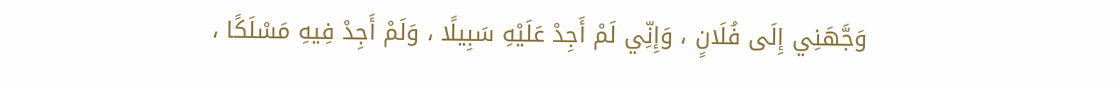وَجَّهَنِي إِلَى فُلَانٍ ، وَإِنِّي لَمْ أَجِدْ عَلَيْهِ سَبِيلًا ، وَلَمْ أَجِدْ فِيهِ مَسْلَكًا ،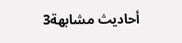أحاديث مشابهة3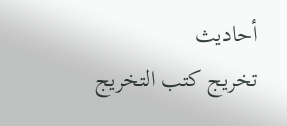أحاديث
تخريج كتب التخريج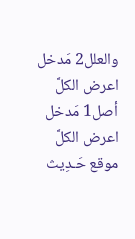والعلل2 مَدخل
اعرض الكلَّ
أصل1 مَدخل
اعرض الكلَّ
موقع حَـدِيث